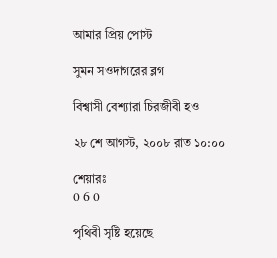আমার প্রিয় পোস্ট

সুমন সওদাগরের ব্লগ

বিশ্বাসী বেশ্যারা চিরজীবী হও

২৮ শে আগস্ট, ২০০৮ রাত ১০:০০

শেয়ারঃ
0 6 0

পৃথিবী সৃষ্টি হয়েছে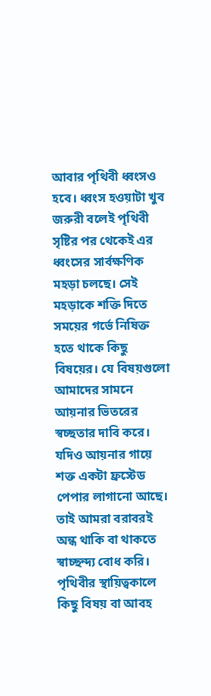আবার পৃথিবী ধ্বংসও হবে। ধ্বংস হওয়াটা খুব জরুরী বলেই পৃথিবী সৃষ্টির পর থেকেই এর ধ্বংসের সার্বক্ষণিক মহড়া চলছে। সেই মহড়াকে শক্তি দিতে সময়ের গর্ভে নিষিক্ত হতে থাকে কিছু বিষয়ের। যে বিষয়গুলো আমাদের সামনে আয়নার ভিতরের স্বচ্ছতার দাবি করে। যদিও আয়নার গায়ে শক্ত একটা ফ্রস্টেড পেপার লাগানো আছে। তাই আমরা বরাবরই অন্ধ থাকি বা থাকতে স্বাচ্ছন্দ্য বোধ করি। পৃথিবীর স্থায়িত্বকালে কিছু বিষয় বা আবহ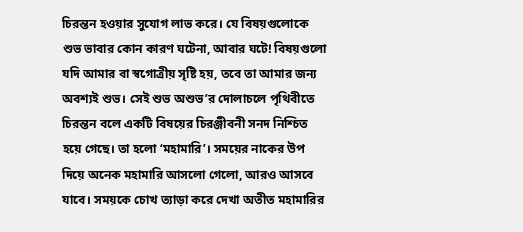চিরন্তন হওয়ার সুযোগ লাভ করে। যে বিষয়গুলোকে শুভ ভাবার কোন কারণ ঘটেনা, আবার ঘটে! বিষয়গুলো যদি আমার বা স্বগোত্রীয় সৃষ্টি হয়, তবে তা আমার জন্য অবশ্যই শুভ। সেই শুভ অশুভ’র দোলাচলে পৃথিবীতে চিরন্তন বলে একটি বিষয়ের চিরঞ্জীবনী সনদ নিশ্চিত হয়ে গেছে। তা হলো ‘মহামারি’। সময়ের নাকের উপ দিয়ে অনেক মহামারি আসলো গেলো, আরও আসবে যাবে। সময়কে চোখ ত্যাড়া করে দেখা অতীত মহামারির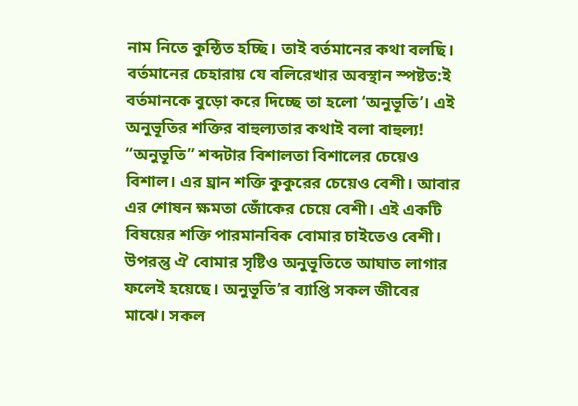নাম নিতে কুন্ঠিত হচ্ছি। তাই বর্তমানের কথা বলছি। বর্তমানের চেহারায় যে বলিরেখার অবস্থান স্পষ্টত:ই বর্তমানকে বুড়ো করে দিচ্ছে তা হলো ‘অনুভূতি’। এই অনুভূতির শক্তির বাহুল্যতার কথাই বলা বাহুল্য! “অনুভূতি” শব্দটার বিশালতা বিশালের চেয়েও বিশাল। এর ঘ্রান শক্তি কুকুরের চেয়েও বেশী। আবার এর শোষন ক্ষমতা জোঁকের চেয়ে বেশী। এই একটি বিষয়ের শক্তি পারমানবিক বোমার চাইতেও বেশী। উপরন্তু ঐ বোমার সৃষ্টিও অনুভূতিতে আঘাত লাগার ফলেই হয়েছে। অনুভূতি’র ব্যাপ্তি সকল জীবের মাঝে। সকল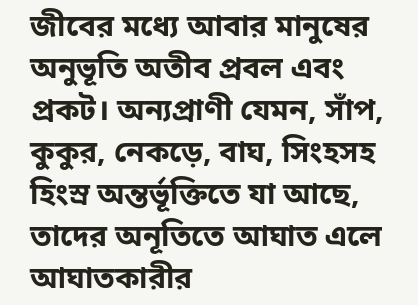জীবের মধ্যে আবার মানুষের অনুভূতি অতীব প্রবল এবং প্রকট। অন্যপ্রাণী যেমন, সাঁপ, কুকুর, নেকড়ে, বাঘ, সিংহসহ হিংস্র অন্তর্ভূক্তিতে যা আছে, তাদের অনূতিতে আঘাত এলে আঘাতকারীর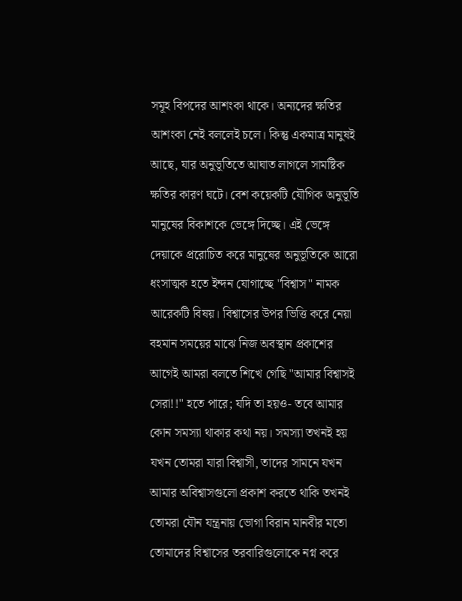সমূহ বিপদের আশংকা থাকে। অন্যদের ক্ষতির আশংকা নেই বললেই চলে। কিন্তু একমাত্র মানুষই আছে, যার অনুভূতিতে আঘাত লাগলে সামষ্টিক ক্ষতির কারণ ঘটে। বেশ কয়েকটি যৌগিক অনুভূতি মানুষের বিকাশকে ভেঙ্গে দিচ্ছে। এই ভেঙ্গে দেয়াকে প্ররোচিত করে মানুষের অনুভূতিকে আরো ধংসাত্মক হতে ইন্দন যোগাচ্ছে "বিশ্বাস" নামক আরেকটি বিষয়। বিশ্বাসের উপর ভিত্তি করে নেয়া বহমান সময়ের মাঝে নিজ অবস্থান প্রকাশের আগেই আমরা বলতে শিখে গেছি "আমার বিশ্বাসই সেরা!!" হতে পারে; যদি তা হয়ও- তবে আমার কোন সমস্যা থাকার কথা নয়। সমস্যা তখনই হয় যখন তোমরা যারা বিশ্বাসী, তাদের সামনে যখন আমার অবিশ্বাসগুলো প্রকাশ করতে থাকি তখনই তোমরা যৌন যন্ত্রনায় ভোগা বিরান মানবীর মতো তোমাদের বিশ্বাসের তরবারিগুলোকে নগ্ন করে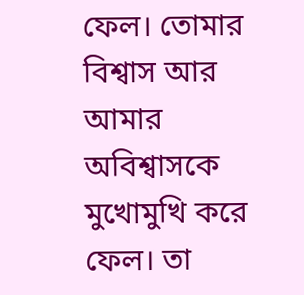ফেল। তোমার বিশ্বাস আর আমার অবিশ্বাসকে মুখোমুখি করে ফেল। তা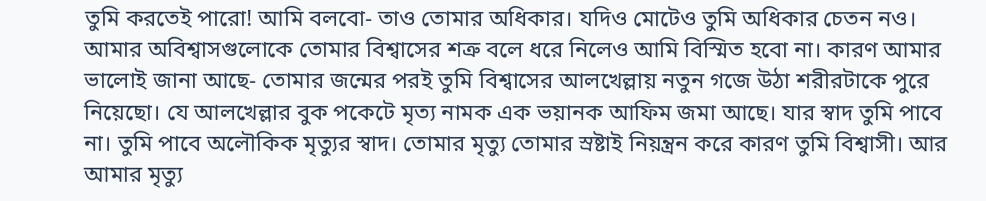তুমি করতেই পারো! আমি বলবো- তাও তোমার অধিকার। যদিও মোটেও তুমি অধিকার চেতন নও। আমার অবিশ্বাসগুলোকে তোমার বিশ্বাসের শত্রু বলে ধরে নিলেও আমি বিস্মিত হবো না। কারণ আমার ভালোই জানা আছে- তোমার জন্মের পরই তুমি বিশ্বাসের আলখেল্লায় নতুন গজে উঠা শরীরটাকে পুরে নিয়েছো। যে আলখেল্লার বুক পকেটে মৃত্য নামক এক ভয়ানক আফিম জমা আছে। যার স্বাদ তুমি পাবে না। তুমি পাবে অলৌকিক মৃত্যুর স্বাদ। তোমার মৃত্যু তোমার স্রষ্টাই নিয়ন্ত্রন করে কারণ তুমি বিশ্বাসী। আর আমার মৃত্যু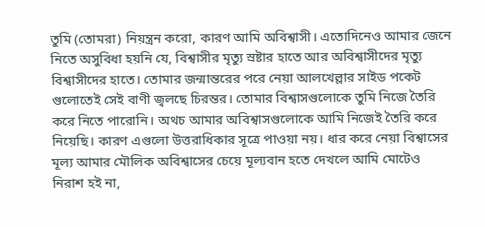তুমি (তোমরা) নিয়ন্ত্রন করো, কারণ আমি অবিশ্বাসী। এতোদিনেও আমার জেনে নিতে অসুবিধা হয়নি যে, বিশ্বাসীর মৃত্যু স্রষ্টার হাতে আর অবিশ্বাসীদের মৃত্যু বিশ্বাসীদের হাতে। তোমার জন্মান্তরের পরে নেয়া আলখেল্লার সাইড পকেট গুলোতেই সেই বাণী জ্বলছে চিরন্তর। তোমার বিশ্বাসগুলোকে তুমি নিজে তৈরি করে নিতে পারোনি। অথচ আমার অবিশ্বাসগুলোকে আমি নিজেই তৈরি করে নিয়েছি। কারণ এগুলো উত্তরাধিকার সূত্রে পাওয়া নয়। ধার করে নেয়া বিশ্বাসের মূল্য আমার মৌলিক অবিশ্বাসের চেয়ে মূল্যবান হতে দেখলে আমি মোটেও নিরাশ হই না,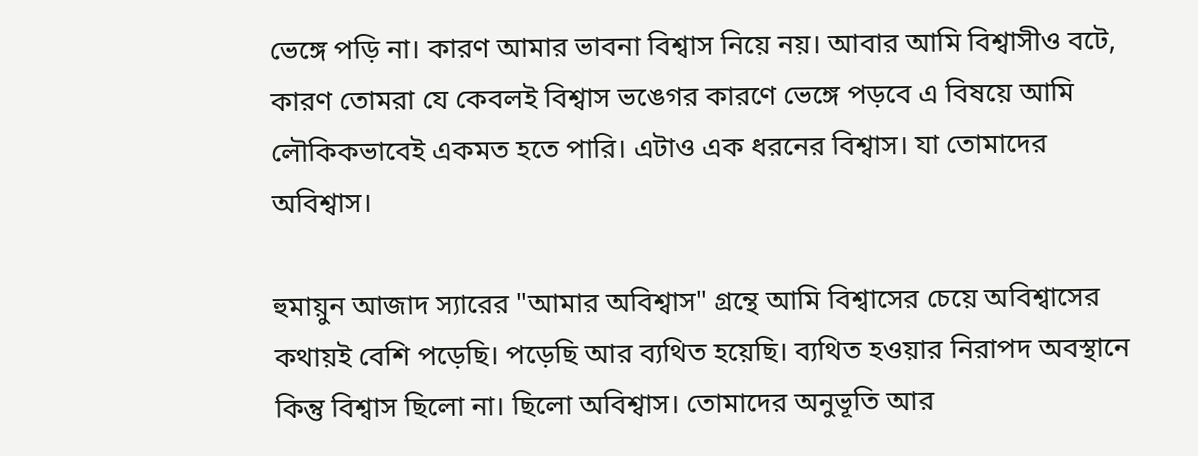ভেঙ্গে পড়ি না। কারণ আমার ভাবনা বিশ্বাস নিয়ে নয়। আবার আমি বিশ্বাসীও বটে, কারণ তোমরা যে কেবলই বিশ্বাস ভঙেগর কারণে ভেঙ্গে পড়বে এ বিষয়ে আমি লৌকিকভাবেই একমত হতে পারি। এটাও এক ধরনের বিশ্বাস। যা তোমাদের অবিশ্বাস।

হুমায়ুন আজাদ স্যারের "আমার অবিশ্বাস" গ্রন্থে আমি বিশ্বাসের চেয়ে অবিশ্বাসের কথায়ই বেশি পড়েছি। পড়েছি আর ব্যথিত হয়েছি। ব্যথিত হওয়ার নিরাপদ অবস্থানে কিন্তু বিশ্বাস ছিলো না। ছিলো অবিশ্বাস। তোমাদের অনুভূতি আর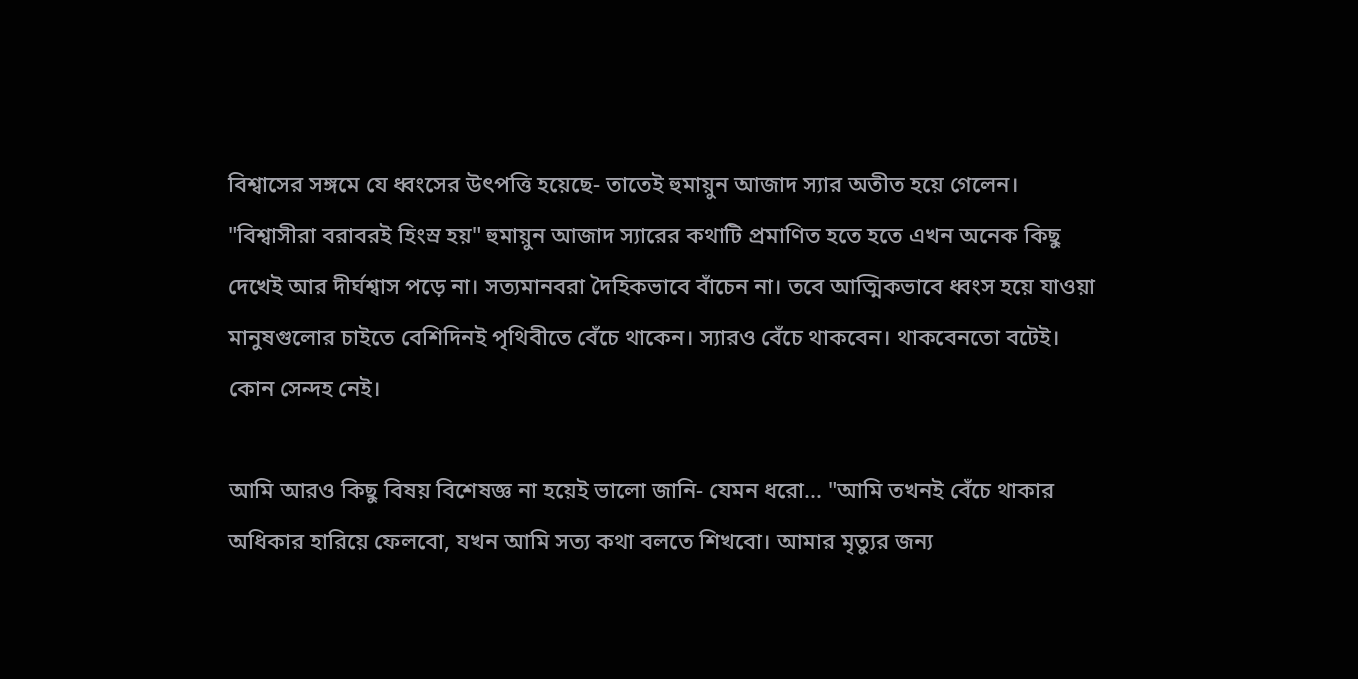বিশ্বাসের সঙ্গমে যে ধ্বংসের উৎপত্তি হয়েছে- তাতেই হুমায়ুন আজাদ স্যার অতীত হয়ে গেলেন। "বিশ্বাসীরা বরাবরই হিংস্র হয়" হুমায়ুন আজাদ স্যারের কথাটি প্রমাণিত হতে হতে এখন অনেক কিছু দেখেই আর দীর্ঘশ্বাস পড়ে না। সত্যমানবরা দৈহিকভাবে বাঁচেন না। তবে আত্মিকভাবে ধ্বংস হয়ে যাওয়া মানুষগুলোর চাইতে বেশিদিনই পৃথিবীতে বেঁচে থাকেন। স্যারও বেঁচে থাকবেন। থাকবেনতো বটেই। কোন সেন্দহ নেই।

আমি আরও কিছু বিষয় বিশেষজ্ঞ না হয়েই ভালো জানি- যেমন ধরো... "আমি তখনই বেঁচে থাকার অধিকার হারিয়ে ফেলবো, যখন আমি সত্য কথা বলতে শিখবো। আমার মৃত্যুর জন্য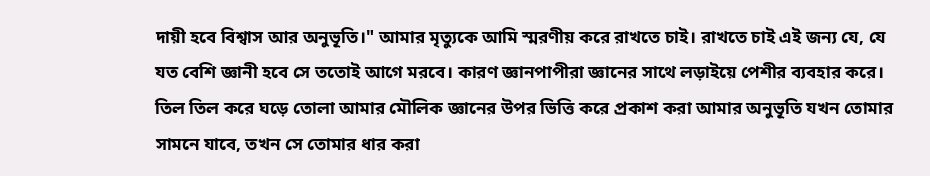দায়ী হবে বিশ্বাস আর অনুভূতি।" আমার মৃত্যুকে আমি স্মরণীয় করে রাখতে চাই। রাখতে চাই এই জন্য যে, যে যত বেশি জ্ঞানী হবে সে ততোই আগে মরবে। কারণ জ্ঞানপাপীরা জ্ঞানের সাথে লড়াইয়ে পেশীর ব্যবহার করে। তিল তিল করে ঘড়ে তোলা আমার মৌলিক জ্ঞানের উপর ভিত্তি করে প্রকাশ করা আমার অনুভূতি যখন তোমার সামনে যাবে, তখন সে তোমার ধার করা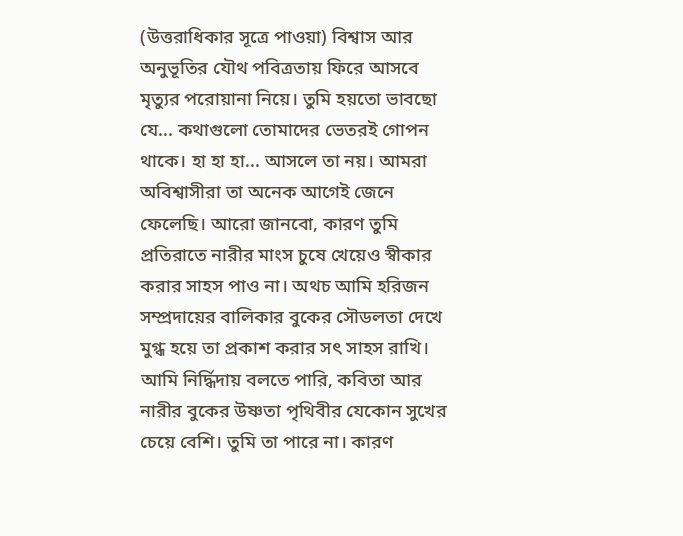(উত্তরাধিকার সূত্রে পাওয়া) বিশ্বাস আর অনুভূতির যৌথ পবিত্রতায় ফিরে আসবে মৃত্যুর পরোয়ানা নিয়ে। তুমি হয়তো ভাবছো যে... কথাগুলো তোমাদের ভেতরই গোপন থাকে। হা হা হা... আসলে তা নয়। আমরা অবিশ্বাসীরা তা অনেক আগেই জেনে ফেলেছি। আরো জানবো, কারণ তুমি প্রতিরাতে নারীর মাংস চুষে খেয়েও স্বীকার করার সাহস পাও না। অথচ আমি হরিজন সম্প্রদায়ের বালিকার বুকের সৌডলতা দেখে মুগ্ধ হয়ে তা প্রকাশ করার সৎ সাহস রাখি। আমি নির্দ্ধিদায় বলতে পারি, কবিতা আর নারীর বুকের উষ্ণতা পৃথিবীর যেকোন সুখের চেয়ে বেশি। তুমি তা পারে না। কারণ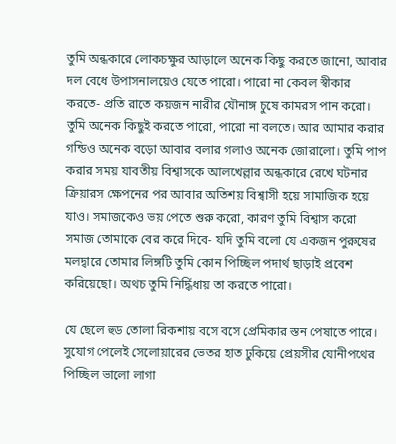তুমি অন্ধকারে লোকচক্ষুর আড়ালে অনেক কিছু করতে জানো, আবার দল বেধে উপাসনালয়েও যেতে পারো। পারো না কেবল স্বীকার করতে- প্রতি রাতে কয়জন নারীর যৌনাঙ্গ চুষে কামরস পান করো। তুমি অনেক কিছুই করতে পারো, পারো না বলতে। আর আমার করার গন্ডিও অনেক বড়ো আবার বলার গলাও অনেক জোরালো। তুমি পাপ করার সময় যাবতীয় বিশ্বাসকে আলখেল্লার অন্ধকারে রেখে ঘটনার ক্রিয়ারস ক্ষেপনের পর আবার অতিশয় বিশ্বাসী হয়ে সামাজিক হয়ে যাও। সমাজকেও ভয় পেতে শুরু করো, কারণ তুমি বিশ্বাস করো সমাজ তোমাকে বের করে দিবে- যদি তুমি বলো যে একজন পুরুষের মলদ্বারে তোমার লিঙ্গটি তুমি কোন পিচ্ছিল পদার্থ ছাড়াই প্রবেশ করিয়েছো। অথচ তুমি নির্দ্ধিধায় তা করতে পারো।

যে ছেলে হুড তোলা রিকশায় বসে বসে প্রেমিকার স্তন পেষাতে পারে। সুযোগ পেলেই সেলোয়ারের ভেতর হাত ঢুকিয়ে প্রেয়সীর যোনীপথের পিচ্ছিল ভালো লাগা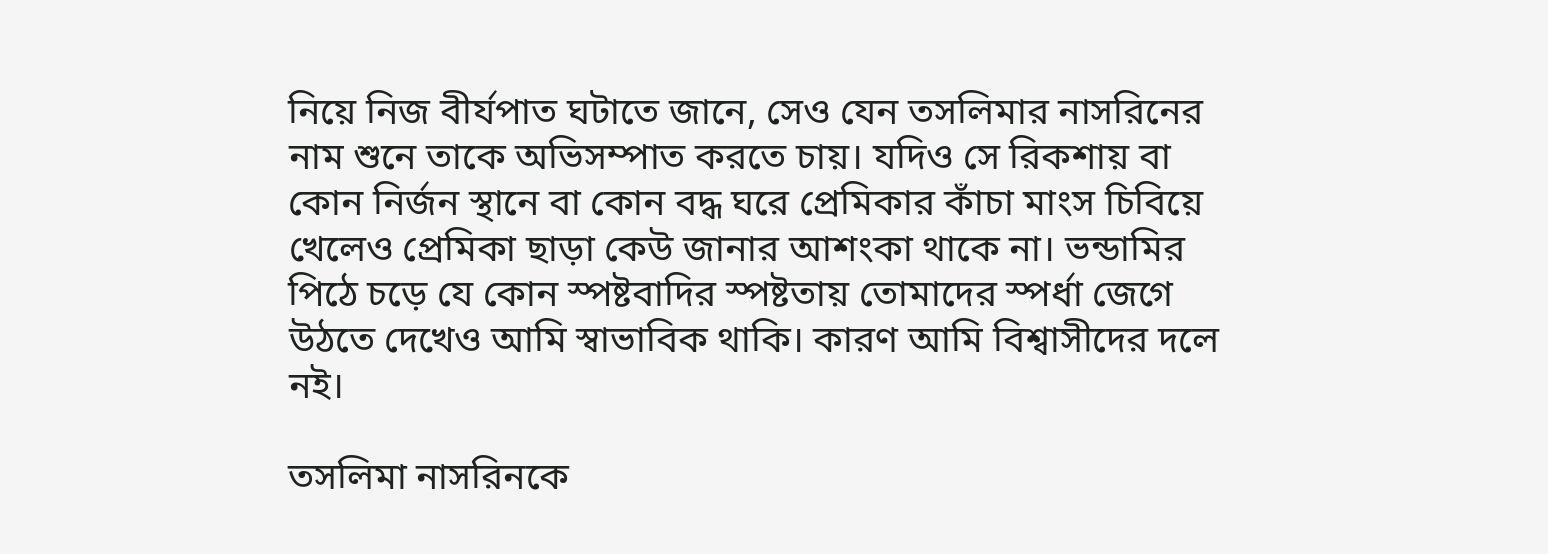নিয়ে নিজ বীর্যপাত ঘটাতে জানে, সেও যেন তসলিমার নাসরিনের নাম শুনে তাকে অভিসম্পাত করতে চায়। যদিও সে রিকশায় বা কোন নির্জন স্থানে বা কোন বদ্ধ ঘরে প্রেমিকার কাঁচা মাংস চিবিয়ে খেলেও প্রেমিকা ছাড়া কেউ জানার আশংকা থাকে না। ভন্ডামির পিঠে চড়ে যে কোন স্পষ্টবাদির স্পষ্টতায় তোমাদের স্পর্ধা জেগে উঠতে দেখেও আমি স্বাভাবিক থাকি। কারণ আমি বিশ্বাসীদের দলে নই।

তসলিমা নাসরিনকে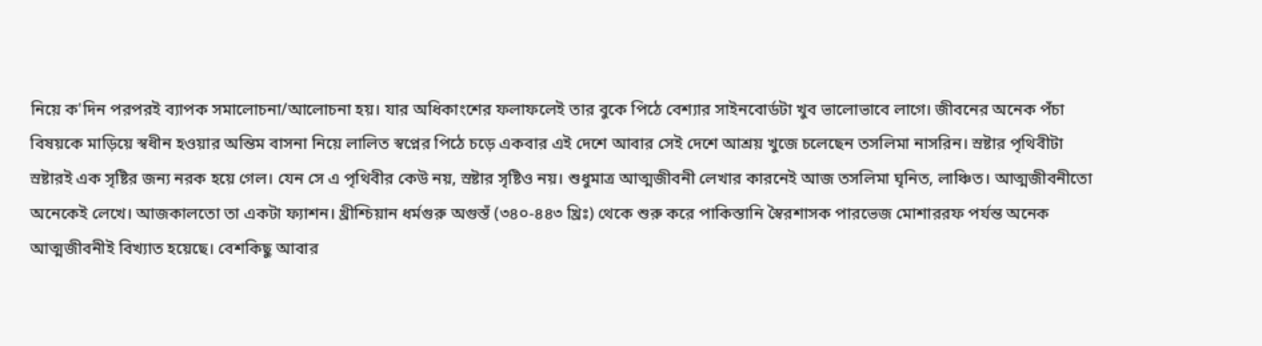নিয়ে ক'দিন পরপরই ব্যাপক সমালোচনা/আলোচনা হয়। যার অধিকাংশের ফলাফলেই তার বুকে পিঠে বেশ্যার সাইনবোর্ডটা খুব ভালোভাবে লাগে। জীবনের অনেক পঁচা বিষয়কে মাড়িয়ে স্বধীন হওয়ার অন্তিম বাসনা নিয়ে লালিত স্বপ্নের পিঠে চড়ে একবার এই দেশে আবার সেই দেশে আশ্রয় খুজে চলেছেন তসলিমা নাসরিন। স্রষ্টার পৃথিবীটা স্রষ্টারই এক সৃষ্টির জন্য নরক হয়ে গেল। যেন সে এ পৃথিবীর কেউ নয়, স্রষ্টার সৃষ্টিও নয়। শুধুমাত্র আত্মজীবনী লেখার কারনেই আজ তসলিমা ঘৃনিত, লাঞ্চিত। আত্মজীবনীতো অনেকেই লেখে। আজকালতো তা একটা ফ্যাশন। খ্রীশ্চিয়ান ধর্মগুরু অগুস্তঁ (৩৪০-৪৪৩ খ্রিঃ) থেকে শুরু করে পাকিস্তানি স্বৈরশাসক পারভেজ মোশাররফ পর্যন্ত অনেক আত্মজীবনীই বিখ্যাত হয়েছে। বেশকিছু আবার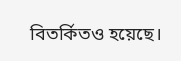বিতর্কিতও হয়েছে।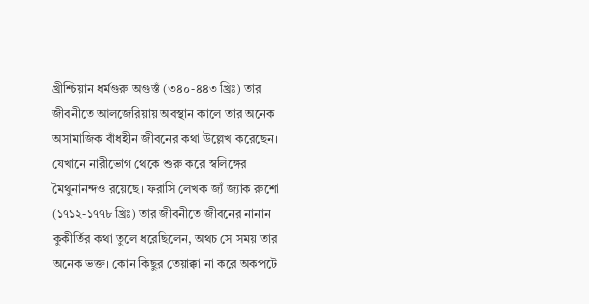খ্রীশ্চিয়ান ধর্মগুরু অগুস্তঁ (৩৪০-৪৪৩ খ্রিঃ) তার জীবনীতে আলজেরিয়ায় অবস্থান কালে তার অনেক অসামাজিক বাঁধহীন জীবনের কথা উল্লেখ করেছেন। যেখানে নারীভোগ থেকে শুরু করে স্বলিঙ্গের মৈথুনানন্দও রয়েছে। ফরাসি লেখক জ্যঁ জ্যাক রুশো (১৭১২-১৭৭৮ খ্রিঃ) তার জীবনীতে জীবনের নানান কুকীর্তির কথা তুলে ধরেছিলেন, অথচ সে সময় তার অনেক ভক্ত। কোন কিছুর তেয়াক্কা না করে অকপটে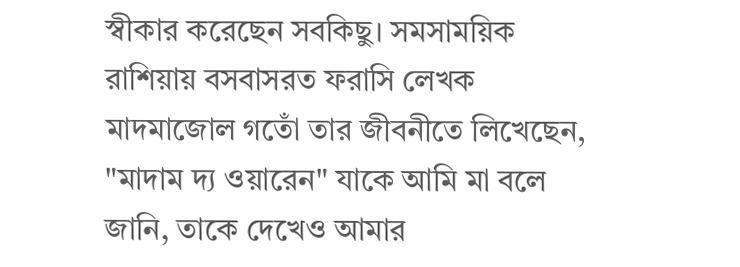স্বীকার করেছেন সবকিছু। সমসাময়িক রাশিয়ায় বসবাসরত ফরাসি লেখক মাদমাজোল গতোঁ তার জীবনীতে লিখেছেন, "মাদাম দ্য ওয়ারেন" যাকে আমি মা বলে জানি, তাকে দেখেও আমার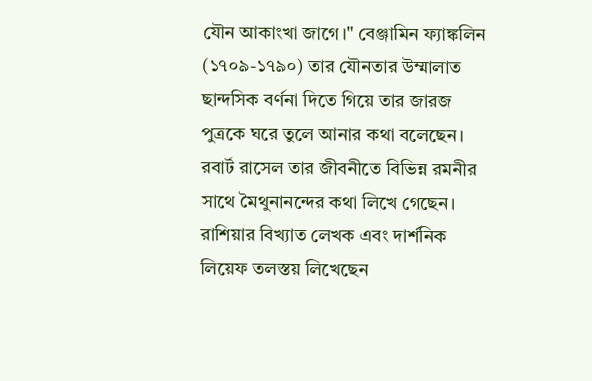যৌন আকাংখা জাগে।" বেঞ্জামিন ফ্যাঙ্কলিন (১৭০৯-১৭৯০) তার যৌনতার উম্মালাত ছান্দসিক বর্ণনা দিতে গিয়ে তার জারজ পুত্রকে ঘরে তুলে আনার কথা বলেছেন। রবার্ট রাসেল তার জীবনীতে বিভিন্ন রমনীর সাথে মৈথুনানন্দের কথা লিখে গেছেন। রাশিয়ার বিখ্যাত লেখক এবং দার্শনিক লিয়েফ তলস্তয় লিখেছেন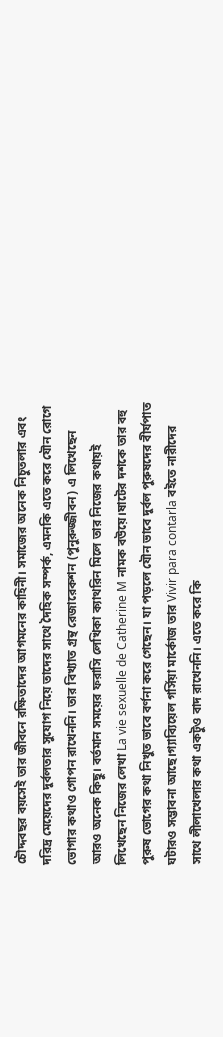চৌদ্দবছর বয়সেই তার জীবনে রক্ষিতাদের আগমনের কাহিনী। সমাজের অনেক নিচুতলার এবং দরিদ্র মেয়েদের দুর্বলতার সুযোগ নিয়ে তাদের সাথে দৈহিক সম্পর্ক, এমনকি এতে করে যৌন রোগে ভোগার কথাও গোপন রাখেননি। তার বিখ্যাত গ্রন্থ রেজারেকশন (পুনুরুজ্জীবন) এ লিখেছেন আরও অনেক কিছু। বর্তমান সময়ের ফরাসি লেখিকা ক্যাথরিন মিলে তার নিজের কথায়ই লিখেছেন নিজের লেখা La vie sexuelle de Catherine M নামক বউয়ে।ষাটের দশকে তার বহু পুরুষ ভোগের কথা নিখুত ভাবে বর্ণনা করে গেছেন। যা পড়লে যৌন ভাবে দুর্বল পুরুষদের বীর্যপাত ঘটারও সম্ভাবনা আছে।গ্যাব্যিয়েল গর্সিয়া মার্কোজ তার Vivir para contarla বইতে নারীদের সাথে লীলাখেলার কথা একটুও বাদ রাখেননি। এতে করে কি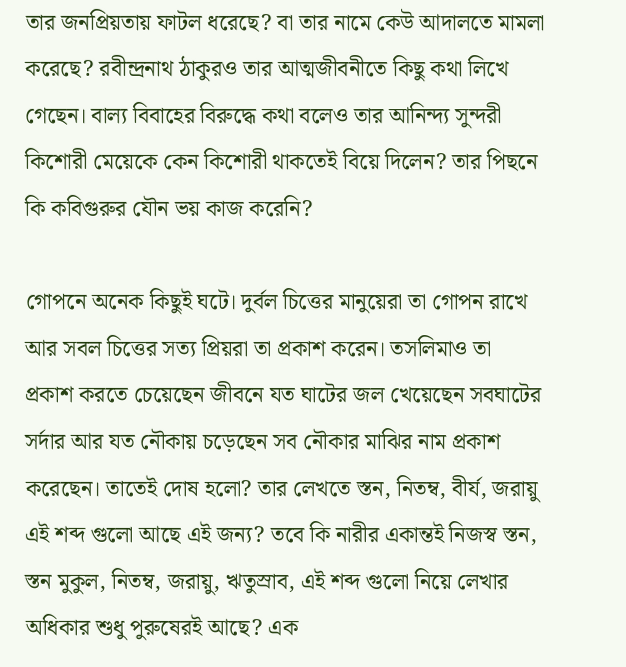তার জনপ্রিয়তায় ফাটল ধরেছে? বা তার নামে কেউ আদালতে মামলা করেছে? রবীন্দ্রনাথ ঠাকুরও তার আত্মজীবনীতে কিছু কথা লিখে গেছেন। বাল্য বিবাহের বিরুদ্ধে কথা বলেও তার আনিন্দ্য সুন্দরী কিশোরী মেয়েকে কেন কিশোরী থাকতেই বিয়ে দিলেন? তার পিছনে কি কবিগুরুর যৌন ভয় কাজ করেনি?

গোপনে অনেক কিছুই ঘটে। দুর্বল চিত্তের মানুয়েরা তা গোপন রাখে আর সবল চিত্তের সত্য প্রিয়রা তা প্রকাশ করেন। তসলিমাও তা প্রকাশ করতে চেয়েছেন জীবনে যত ঘাটের জল খেয়েছেন সবঘাটের সর্দার আর যত নৌকায় চড়েছেন সব নৌকার মাঝির নাম প্রকাশ করেছেন। তাতেই দোষ হলো? তার লেখতে স্তন, নিতম্ব, বীর্য, জরায়ু এই শব্দ গুলো আছে এই জন্য? তবে কি নারীর একান্তই নিজস্ব স্তন, স্তন মুকুল, নিতম্ব, জরায়ু, ঋতুস্রাব, এই শব্দ গুলো নিয়ে লেখার অধিকার শুধু পুরুষেরই আছে? এক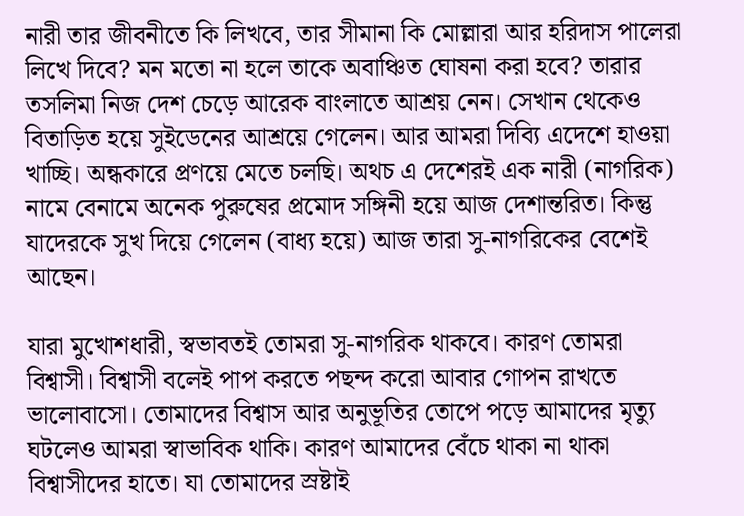নারী তার জীবনীতে কি লিখবে, তার সীমানা কি মোল্লারা আর হরিদাস পালেরা লিখে দিবে? মন মতো না হলে তাকে অবাঞ্চিত ঘোষনা করা হবে? তারার তসলিমা নিজ দেশ চেড়ে আরেক বাংলাতে আশ্রয় নেন। সেখান থেকেও বিতাড়িত হয়ে সুইডেনের আশ্রয়ে গেলেন। আর আমরা দিব্যি এদেশে হাওয়া খাচ্ছি। অন্ধকারে প্রণয়ে মেতে চলছি। অথচ এ দেশেরই এক নারী (নাগরিক) নামে বেনামে অনেক পুরুষের প্রমোদ সঙ্গিনী হয়ে আজ দেশান্তরিত। কিন্তু যাদেরকে সুখ দিয়ে গেলেন (বাধ্য হয়ে) আজ তারা সু-নাগরিকের বেশেই আছেন।

যারা মুখোশধারী, স্বভাবতই তোমরা সু-নাগরিক থাকবে। কারণ তোমরা বিশ্বাসী। বিশ্বাসী বলেই পাপ করতে পছন্দ করো আবার গোপন রাখতে ভালোবাসো। তোমাদের বিশ্বাস আর অনুভূতির তোপে পড়ে আমাদের মৃত্যু ঘটলেও আমরা স্বাভাবিক থাকি। কারণ আমাদের বেঁচে থাকা না থাকা বিশ্বাসীদের হাতে। যা তোমাদের স্রষ্টাই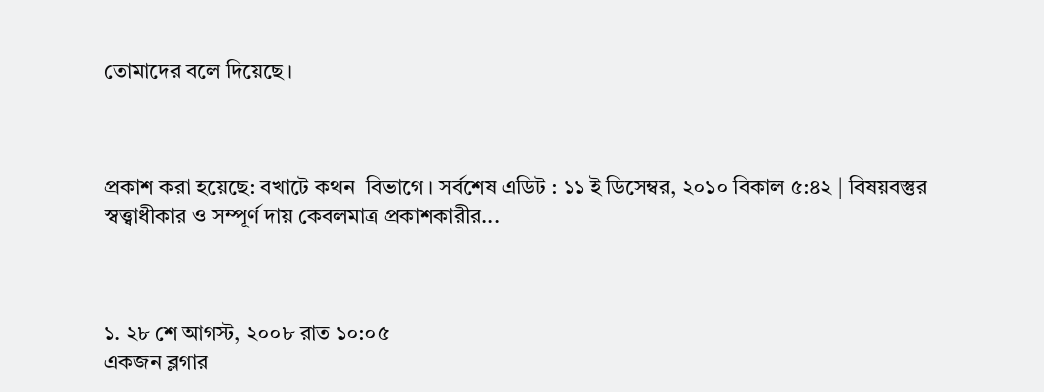তোমাদের বলে দিয়েছে।



প্রকাশ করা হয়েছে: বখাটে কথন  বিভাগে । সর্বশেষ এডিট : ১১ ই ডিসেম্বর, ২০১০ বিকাল ৫:৪২ | বিষয়বস্তুর স্বত্ত্বাধীকার ও সম্পূর্ণ দায় কেবলমাত্র প্রকাশকারীর...



১. ২৮ শে আগস্ট, ২০০৮ রাত ১০:০৫
একজন ব্লগার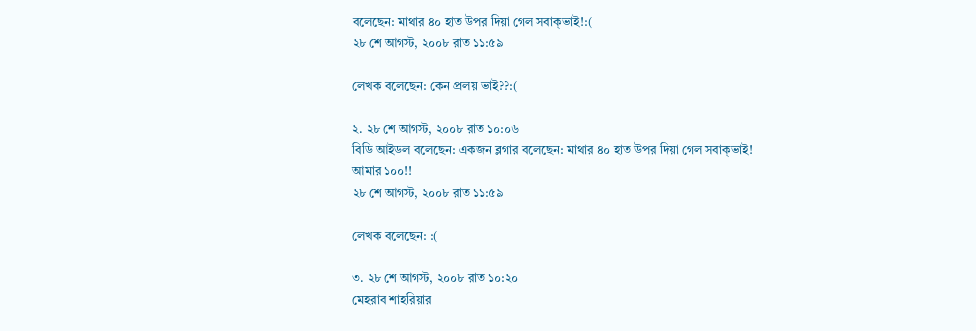বলেছেন: মাথার ৪০ হাত উপর দিয়া গেল সবাক্ভাই!:(
২৮ শে আগস্ট, ২০০৮ রাত ১১:৫৯

লেখক বলেছেন: কেন প্রলয় ভাই??:(

২. ২৮ শে আগস্ট, ২০০৮ রাত ১০:০৬
বিডি আইডল বলেছেন: একজন ব্লগার বলেছেন: মাথার ৪০ হাত উপর দিয়া গেল সবাক্ভাই!
আমার ১০০!!
২৮ শে আগস্ট, ২০০৮ রাত ১১:৫৯

লেখক বলেছেন: :(

৩. ২৮ শে আগস্ট, ২০০৮ রাত ১০:২০
মেহরাব শাহরিয়ার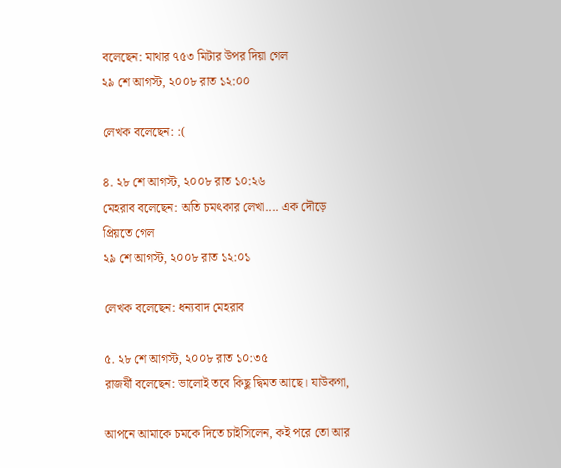বলেছেন: মাথার ৭৫৩ মিটার উপর দিয়া গেল
২৯ শে আগস্ট, ২০০৮ রাত ১২:০০

লেখক বলেছেন: :(

৪. ২৮ শে আগস্ট, ২০০৮ রাত ১০:২৬
মেহরাব বলেছেন: অতি চমৎকার লেখা.... এক দৌড়ে প্রিয়তে গেল
২৯ শে আগস্ট, ২০০৮ রাত ১২:০১

লেখক বলেছেন: ধন্যবাদ মেহরাব

৫. ২৮ শে আগস্ট, ২০০৮ রাত ১০:৩৫
রাজর্ষী বলেছেন: ভালোই তবে কিছু দ্বিমত আছে। যাউকগা,

আপনে আমাকে চমকে দিতে চাইসিলেন, কই পরে তো আর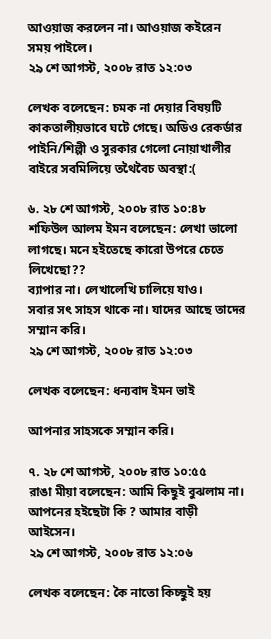আওয়াজ করলেন না। আওয়াজ কইরেন সময় পাইলে।
২৯ শে আগস্ট, ২০০৮ রাত ১২:০৩

লেখক বলেছেন: চমক না দেয়ার বিষয়টি কাকতালীয়ভাবে ঘটে গেছে। অডিও রেকর্ডার পাইনি/শিল্পী ও সুরকার গেলো নোয়াখালীর বাইরে সবমিলিয়ে তথৈবৈচ অবস্থা:(

৬. ২৮ শে আগস্ট, ২০০৮ রাত ১০:৪৮
শফিউল আলম ইমন বলেছেন: লেখা ভালো লাগছে। মনে হইতেছে কারো উপরে চেতে লিখেছো??
ব্যাপার না। লেখালেখি চালিয়ে যাও।
সবার সৎ সাহস থাকে না। যাদের আছে তাদের সম্মান করি।
২৯ শে আগস্ট, ২০০৮ রাত ১২:০৩

লেখক বলেছেন: ধন্যবাদ ইমন ভাই

আপনার সাহসকে সম্মান করি।

৭. ২৮ শে আগস্ট, ২০০৮ রাত ১০:৫৫
রাঙা মীয়া বলেছেন: আমি কিছুই বুঝলাম না। আপনের হইছেটা কি ? আমার বাড়ী আইসেন।
২৯ শে আগস্ট, ২০০৮ রাত ১২:০৬

লেখক বলেছেন: কৈ নাতো কিচ্ছুই হয়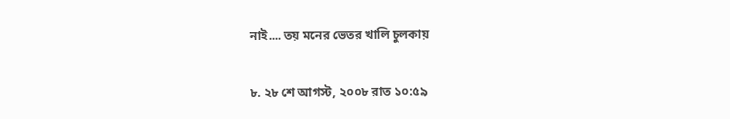নাই.... তয় মনের ভেতর খালি চুলকায়

৮. ২৮ শে আগস্ট, ২০০৮ রাত ১০:৫৯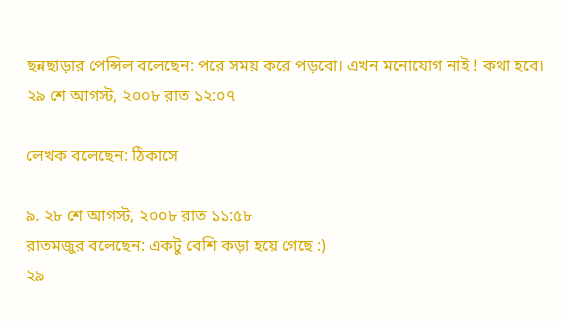ছন্নছাড়ার পেন্সিল বলেছেন: পরে সময় করে পড়বো। এখন মনোযোগ নাই ! কথা হবে।
২৯ শে আগস্ট, ২০০৮ রাত ১২:০৭

লেখক বলেছেন: ঠিকাসে

৯. ২৮ শে আগস্ট, ২০০৮ রাত ১১:৫৮
রাতমজুর বলেছেন: একটু বেশি কড়া হয়ে গেছে :)
২৯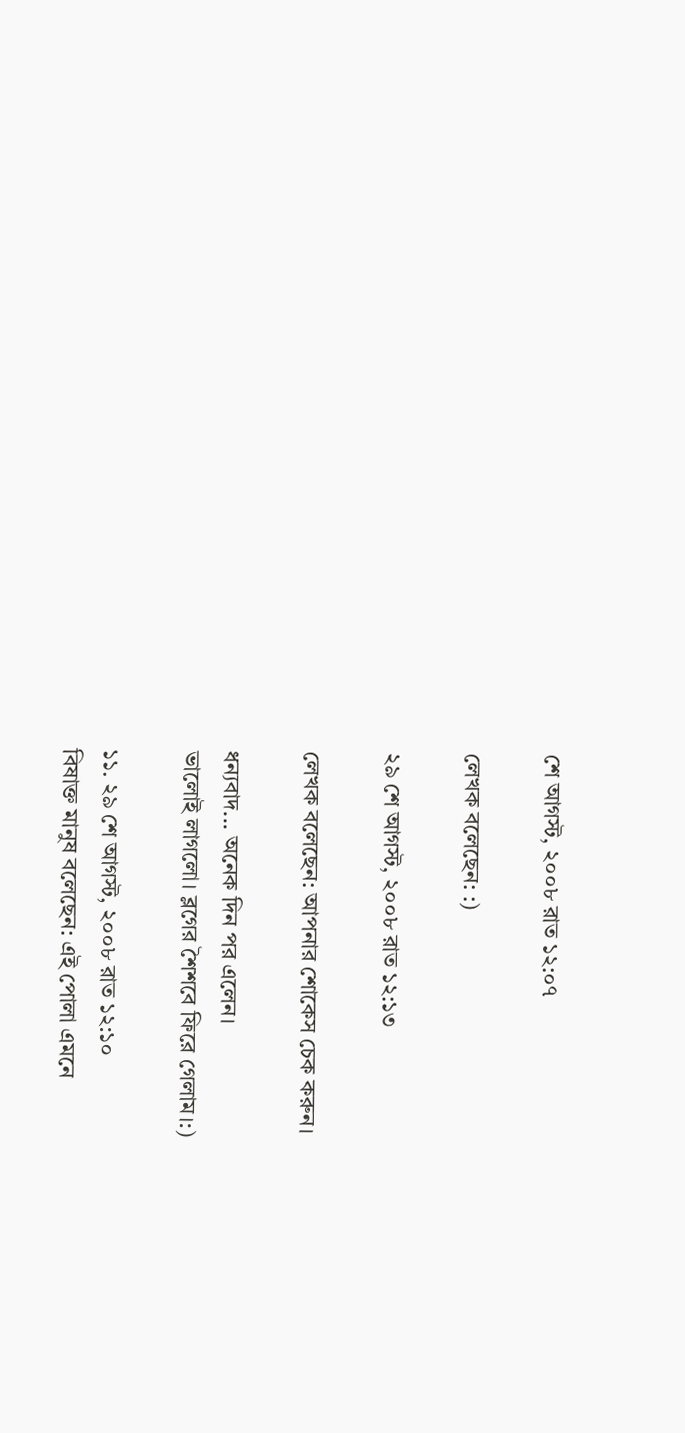শে আগস্ট, ২০০৮ রাত ১২:০৭

লেখক বলেছেন: :)

২৯ শে আগস্ট, ২০০৮ রাত ১২:১৩

লেখক বলেছেন: আপনার শোকেস চেক করুন।

ধন্যবাদ... অনেক দিন পর এলেন।
ভালোই লাগলো। ব্লগের শৈশবে ফিরে গেলাম।:)

১১. ২৯ শে আগস্ট, ২০০৮ রাত ১২:১০
বিষাক্ত মানুষ বলেছেন: এই পোলা এমনে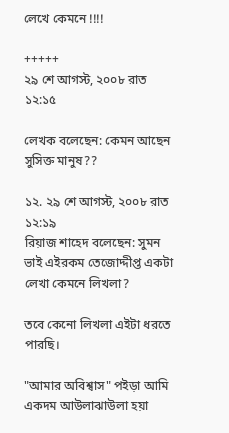লেখে কেমনে !!!!

+++++
২৯ শে আগস্ট, ২০০৮ রাত ১২:১৫

লেখক বলেছেন: কেমন আছেন সুসিক্ত মানুষ??

১২. ২৯ শে আগস্ট, ২০০৮ রাত ১২:১৯
রিয়াজ শাহেদ বলেছেন: সুমন ভাই এইরকম তেজোদ্দীপ্ত একটা লেখা কেমনে লিখলা?

তবে কেনো লিখলা এইটা ধরতে পারছি।

"আমার অবিশ্বাস" পইড়া আমি একদম আউলাঝাউলা হয়া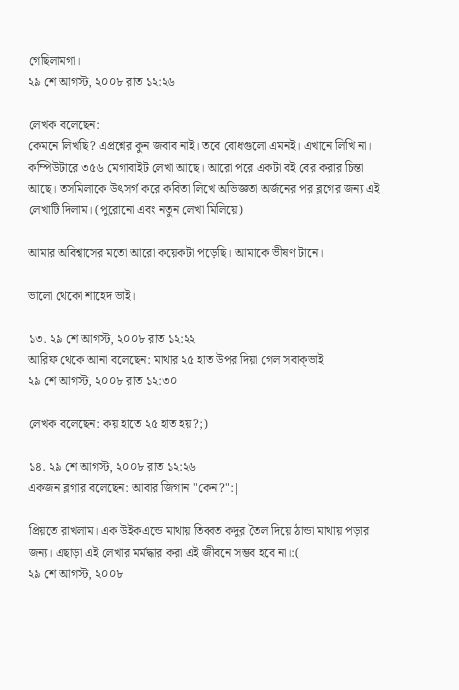গেছিলামগা।
২৯ শে আগস্ট, ২০০৮ রাত ১২:২৬

লেখক বলেছেন:
কেমনে লিখছি? এপ্রশ্নের কুন জবাব নাই। তবে বোধগুলো এমনই। এখানে লিখি না। কম্পিউটারে ৩৫৬ মেগাবাইট লেখা আছে। আরো পরে একটা বই বের করার চিন্তা আছে। তসমিলাকে উৎসর্গ করে কবিতা লিখে অভিজ্ঞতা অর্জনের পর ব্লগের জন্য এই লেখাটি দিলাম। (পুরোনো এবং নতুন লেখা মিলিয়ে)

আমার অবিশ্বাসের মতো আরো কয়েকটা পড়েছি। আমাকে ভীষণ টানে।

ভালো থেকো শাহেদ ভাই।

১৩. ২৯ শে আগস্ট, ২০০৮ রাত ১২:২২
আরিফ থেকে আনা বলেছেন: মাথার ২৫ হাত উপর দিয়া গেল সবাক্ভাই
২৯ শে আগস্ট, ২০০৮ রাত ১২:৩০

লেখক বলেছেন: কয় হাতে ২৫ হাত হয়?;)

১৪. ২৯ শে আগস্ট, ২০০৮ রাত ১২:২৬
একজন ব্লগার বলেছেন: আবার জিগান "কেন?":|

প্রিয়তে রাখলাম। এক উইকএন্ডে মাথায় তিব্বত কদুর তৈল দিয়ে ঠান্ডা মাথায় পড়ার জন্য। এছাড়া এই লেখার মর্মদ্ধার করা এই জীবনে সম্ভব হবে না।:(
২৯ শে আগস্ট, ২০০৮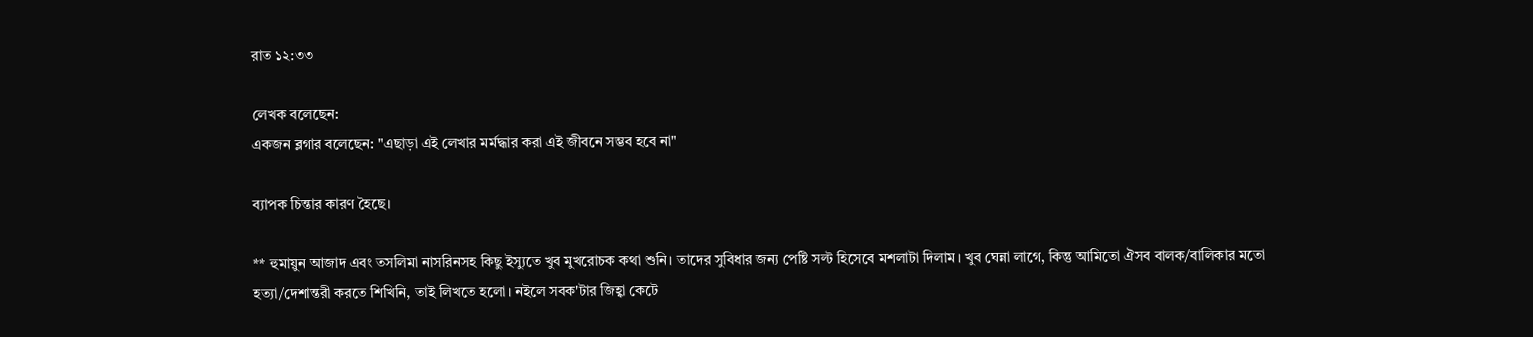রাত ১২:৩৩

লেখক বলেছেন:
একজন ব্লগার বলেছেন: "এছাড়া এই লেখার মর্মদ্ধার করা এই জীবনে সম্ভব হবে না"

ব্যাপক চিন্তার কারণ হৈছে।

** হুমায়ুন আজাদ এবং তসলিমা নাসরিনসহ কিছু ইস্যুতে খুব মুখরোচক কথা শুনি। তাদের সুবিধার জন্য পেষ্টি সল্ট হিসেবে মশলাটা দিলাম। খুব ঘেন্না লাগে, কিন্তু আমিতো ঐসব বালক/বালিকার মতো হত্যা/দেশান্তরী করতে শিখিনি, তাই লিখতে হলো। নইলে সবক'টার জিহ্বা কেটে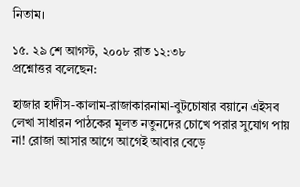নিতাম।

১৫. ২৯ শে আগস্ট, ২০০৮ রাত ১২:৩৮
প্রশ্নোত্তর বলেছেন:

হাজার হাদীস-কালাম-রাজাকারনামা-বুটচোষার বয়ানে এইসব লেখা সাধারন পাঠকের মূলত নতুনদের চোখে পরার সুযোগ পায় না! রোজা আসার আগে আগেই আবার বেড়ে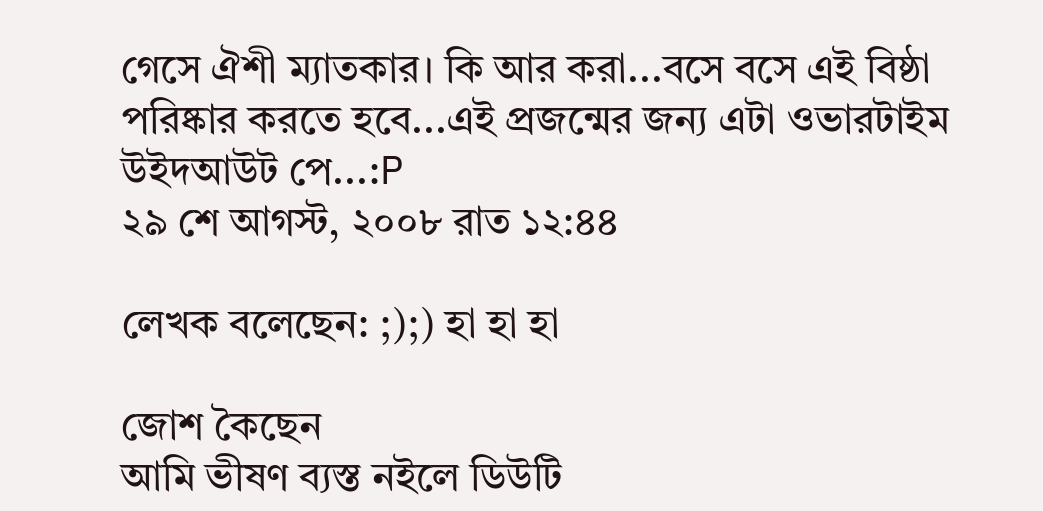গেসে ঐশী ম্যাতকার। কি আর করা...বসে বসে এই বিষ্ঠা পরিষ্কার করতে হবে...এই প্রজন্মের জন্য এটা ওভারটাইম উইদআউট পে...:P
২৯ শে আগস্ট, ২০০৮ রাত ১২:৪৪

লেখক বলেছেন: ;);) হা হা হা

জোশ কৈছেন
আমি ভীষণ ব্যস্ত নইলে ডিউটি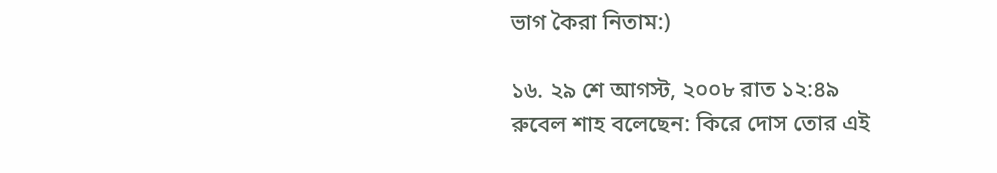ভাগ কৈরা নিতাম:)

১৬. ২৯ শে আগস্ট, ২০০৮ রাত ১২:৪৯
রুবেল শাহ বলেছেন: কিরে দোস তোর এই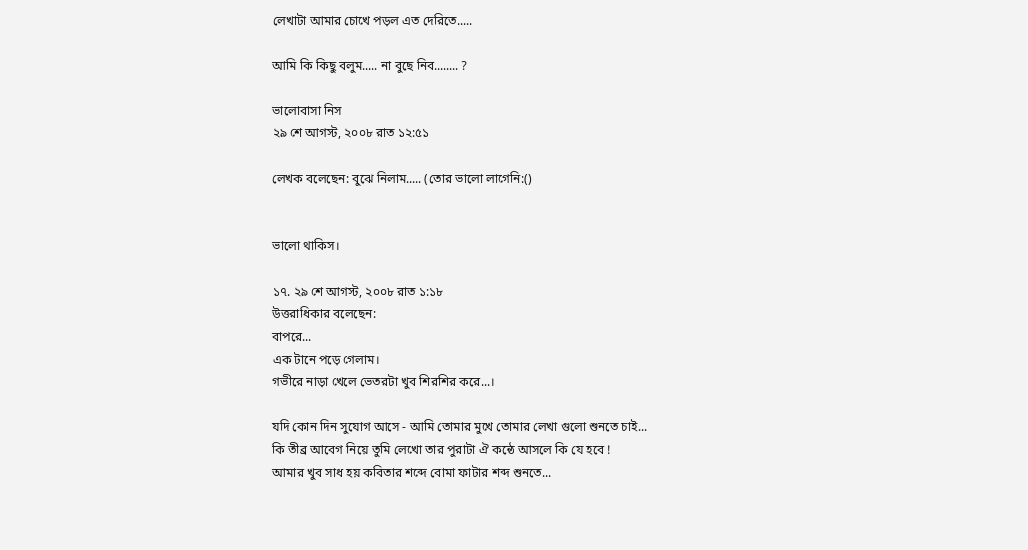লেখাটা আমার চোখে পড়ল এত দেরিতে.....

আমি কি কিছু বলুম..... না বুছে নিব........ ?

ভালোবাসা নিস
২৯ শে আগস্ট, ২০০৮ রাত ১২:৫১

লেখক বলেছেন: বুঝে নিলাম..... (তোর ভালো লাগেনি:()


ভালো থাকিস।

১৭. ২৯ শে আগস্ট, ২০০৮ রাত ১:১৮
উত্তরাধিকার বলেছেন:
বাপরে...
এক টানে পড়ে গেলাম।
গভীরে নাড়া খেলে ভেতরটা খুব শিরশির করে...।

যদি কোন দিন সুযোগ আসে - আমি তোমার মুখে তোমার লেখা গুলো শুনতে চাই...
কি তীব্র আবেগ নিয়ে তুমি লেখো তার পুরাটা ঐ কন্ঠে আসলে কি যে হবে !
আমার খুব সাধ হয় কবিতার শব্দে বোমা ফাটার শব্দ শুনতে...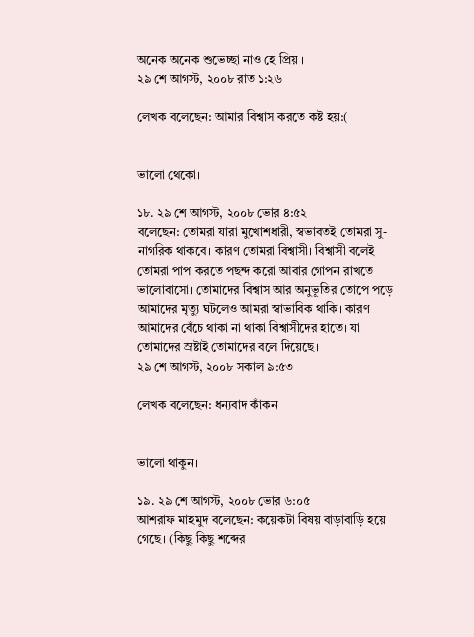অনেক অনেক শুভেচ্ছা নাও হে প্রিয় ।
২৯ শে আগস্ট, ২০০৮ রাত ১:২৬

লেখক বলেছেন: আমার বিশ্বাস করতে কষ্ট হয়:(


ভালো থেকো।

১৮. ২৯ শে আগস্ট, ২০০৮ ভোর ৪:৫২
বলেছেন: তোমরা যারা মুখোশধারী, স্বভাবতই তোমরা সু-নাগরিক থাকবে। কারণ তোমরা বিশ্বাসী। বিশ্বাসী বলেই তোমরা পাপ করতে পছন্দ করো আবার গোপন রাখতে ভালোবাসো। তোমাদের বিশ্বাস আর অনুভূতির তোপে পড়ে আমাদের মৃত্যু ঘটলেও আমরা স্বাভাবিক থাকি। কারণ আমাদের বেঁচে থাকা না থাকা বিশ্বাসীদের হাতে। যা তোমাদের স্রষ্টাই তোমাদের বলে দিয়েছে।
২৯ শে আগস্ট, ২০০৮ সকাল ৯:৫৩

লেখক বলেছেন: ধন্যবাদ কাঁকন


ভালো থাকুন।

১৯. ২৯ শে আগস্ট, ২০০৮ ভোর ৬:০৫
আশরাফ মাহমুদ বলেছেন: কয়েকটা বিষয় বাড়াবাড়ি হয়ে গেছে। (কিছু কিছু শব্দের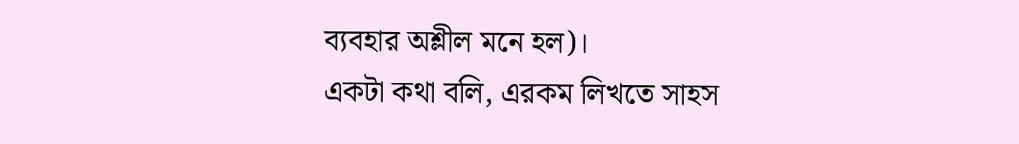ব্যবহার অশ্লীল মনে হল)।
একটা কথা বলি, এরকম লিখতে সাহস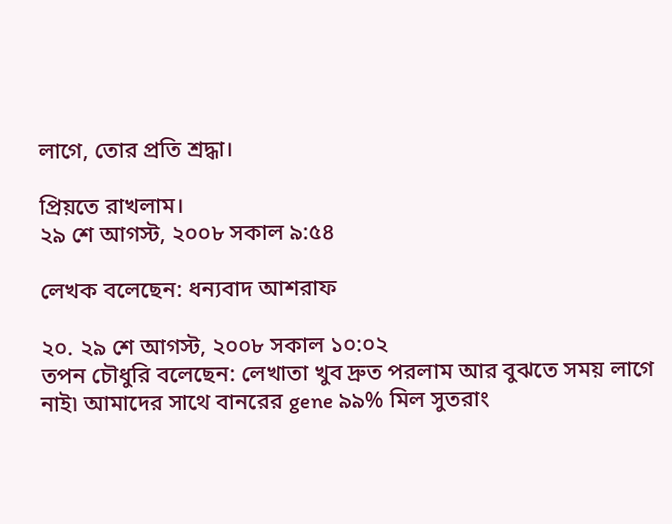লাগে, তোর প্রতি শ্রদ্ধা।

প্রিয়তে রাখলাম।
২৯ শে আগস্ট, ২০০৮ সকাল ৯:৫৪

লেখক বলেছেন: ধন্যবাদ আশরাফ

২০. ২৯ শে আগস্ট, ২০০৮ সকাল ১০:০২
তপন চৌধুরি বলেছেন: লেখাতা খুব দ্রুত পরলাম আর বুঝতে সময় লাগে নাই৷ আমাদের সাথে বানরের gene ৯৯% মিল সুতরাং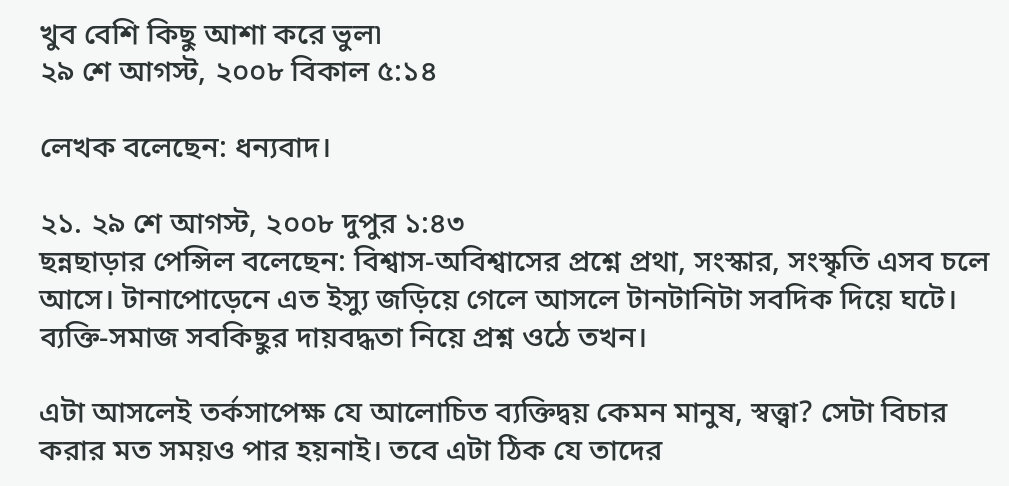খুব বেশি কিছু আশা করে ভুল৷
২৯ শে আগস্ট, ২০০৮ বিকাল ৫:১৪

লেখক বলেছেন: ধন্যবাদ।

২১. ২৯ শে আগস্ট, ২০০৮ দুপুর ১:৪৩
ছন্নছাড়ার পেন্সিল বলেছেন: বিশ্বাস-অবিশ্বাসের প্রশ্নে প্রথা, সংস্কার, সংস্কৃতি এসব চলে আসে। টানাপোড়েনে এত ইস্যু জড়িয়ে গেলে আসলে টানটানিটা সবদিক দিয়ে ঘটে। ব্যক্তি-সমাজ সবকিছুর দায়বদ্ধতা নিয়ে প্রশ্ন ওঠে তখন।

এটা আসলেই তর্কসাপেক্ষ যে আলোচিত ব্যক্তিদ্বয় কেমন মানুষ, স্বত্ত্বা? সেটা বিচার করার মত সময়ও পার হয়নাই। তবে এটা ঠিক যে তাদের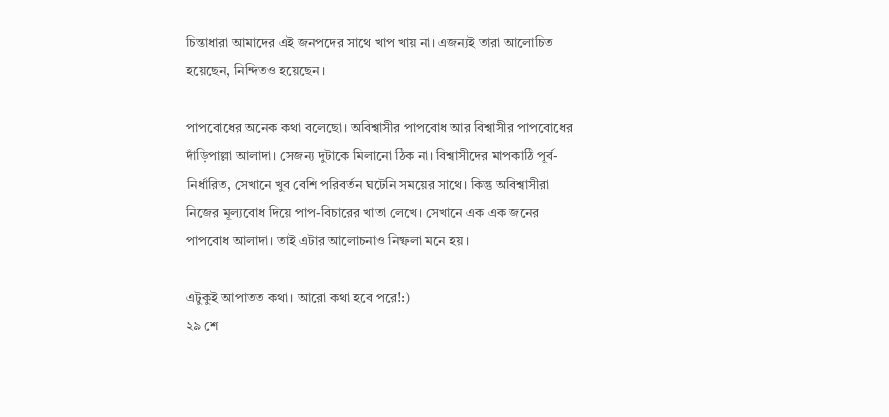চিন্তাধারা আমাদের এই জনপদের সাথে খাপ খায় না। এজন্যই তারা আলোচিত হয়েছেন, নিন্দিতও হয়েছেন।

পাপবোধের অনেক কথা বলেছো। অবিশ্বাসীর পাপবোধ আর বিশ্বাসীর পাপবোধের দাঁড়িপাল্লা আলাদা। সেজন্য দুটাকে মিলানো ঠিক না। বিশ্বাসীদের মাপকাঠি পূর্ব-নির্ধারিত, সেখানে খুব বেশি পরিবর্তন ঘটেনি সময়ের সাথে। কিন্তু অবিশ্বাসীরা নিজের মূল্যবোধ দিয়ে পাপ-বিচারের খাতা লেখে। সেখানে এক এক জনের পাপবোধ আলাদা। তাই এটার আলোচনাও নিষ্ফলা মনে হয়।

এটুকুই আপাতত কথা। আরো কথা হবে পরে!:)
২৯ শে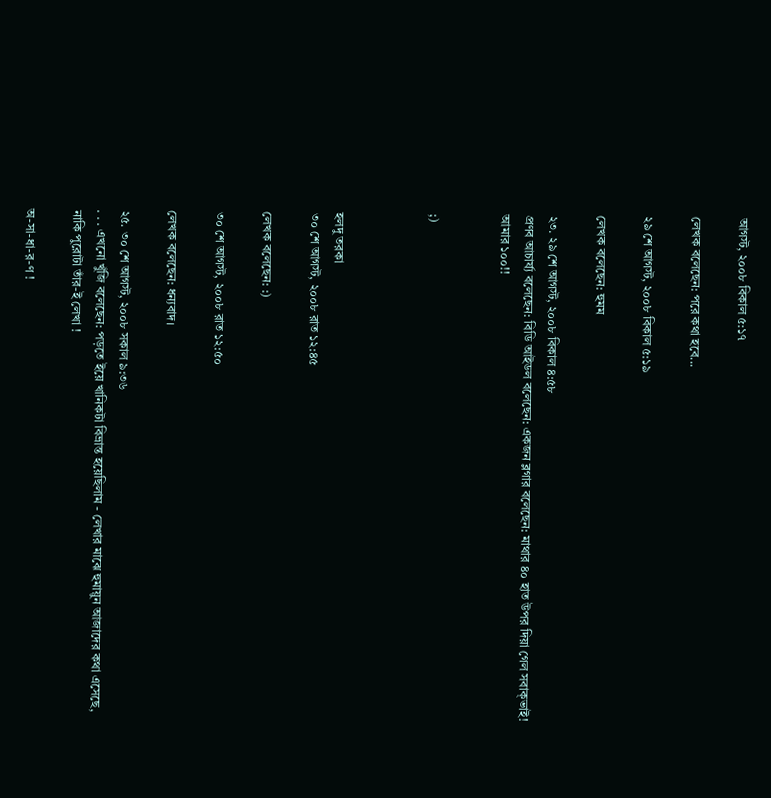আগস্ট, ২০০৮ বিকাল ৫:১৭

লেখক বলেছেন: পরে কথা হবে...

২৯ শে আগস্ট, ২০০৮ বিকাল ৫:১৯

লেখক বলেছেন: হুমম

২৩. ২৯ শে আগস্ট, ২০০৮ বিকাল ৪:৫৮
প্রণব আচার্য্য বলেছেন: বিডি আইডল বলেছেন: একজন ব্লগার বলেছেন: মাথার ৪০ হাত উপর দিয়া গেল সবাক্ভাই!
আমার ১০০!!


;)



হলদু তরকা
৩০ শে আগস্ট, ২০০৮ রাত ১২:৪৫

লেখক বলেছেন: :)

৩০ শে আগস্ট, ২০০৮ রাত ১২:৫০

লেখক বলেছেন: ধন্যবাদ।

২৫. ৩০ শে আগস্ট, ২০০৮ সকাল ৯:৩৬
. . . এখনো খুঁজি বলেছেন: পড়তে ইয়ে খানিকটা বিভ্রান্ত হয়েছিলাম - লেখার মাঝে হুমায়ুন আজাদের কথা এসেছে, নাকি পুরোটা তাঁর-ই লেখা !

অ-সা-ধা-র-ণ !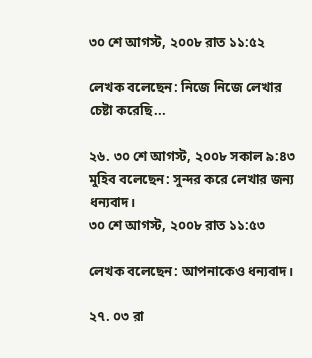৩০ শে আগস্ট, ২০০৮ রাত ১১:৫২

লেখক বলেছেন: নিজে নিজে লেখার চেষ্টা করেছি...

২৬. ৩০ শে আগস্ট, ২০০৮ সকাল ৯:৪৩
মুহিব বলেছেন: সুন্দর করে লেখার জন্য ধন্যবাদ।
৩০ শে আগস্ট, ২০০৮ রাত ১১:৫৩

লেখক বলেছেন: আপনাকেও ধন্যবাদ।

২৭. ০৩ রা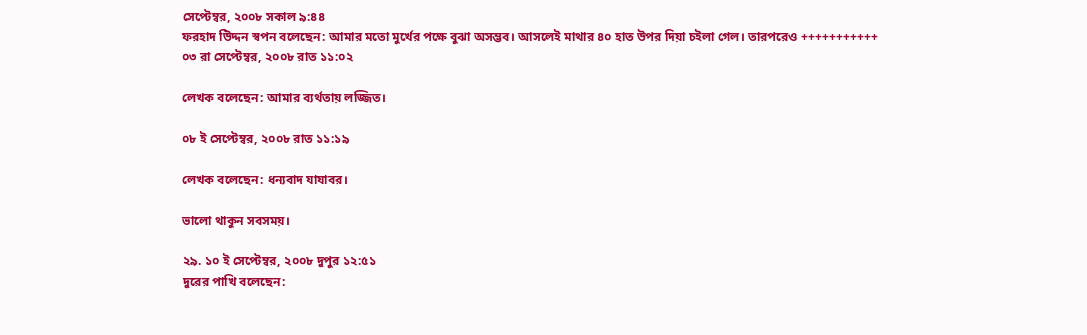সেপ্টেম্বর, ২০০৮ সকাল ৯:৪৪
ফরহাদ উিদ্দন স্বপন বলেছেন: আমার মতো মুর্খের পক্ষে বুঝা অসম্ভব। আসলেই মাথার ৪০ হাত উপর দিয়া চইলা গেল। তারপরেও +++++++++++
০৩ রা সেপ্টেম্বর, ২০০৮ রাত ১১:০২

লেখক বলেছেন: আমার ব্যর্থতায় লজ্জিত।

০৮ ই সেপ্টেম্বর, ২০০৮ রাত ১১:১৯

লেখক বলেছেন: ধন্যবাদ যাযাবর।

ভালো থাকুন সবসময়।

২৯. ১০ ই সেপ্টেম্বর, ২০০৮ দুপুর ১২:৫১
দুরের পাখি বলেছেন: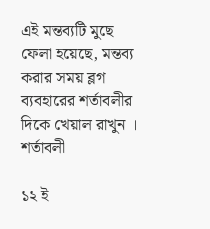এই মন্তব্যটি মুছে ফেলা হয়েছে, মন্তব্য করার সময় ব্লগ ব্যবহারের শর্তাবলীর দিকে খেয়াল রাখুন । শর্তাবলী

১২ ই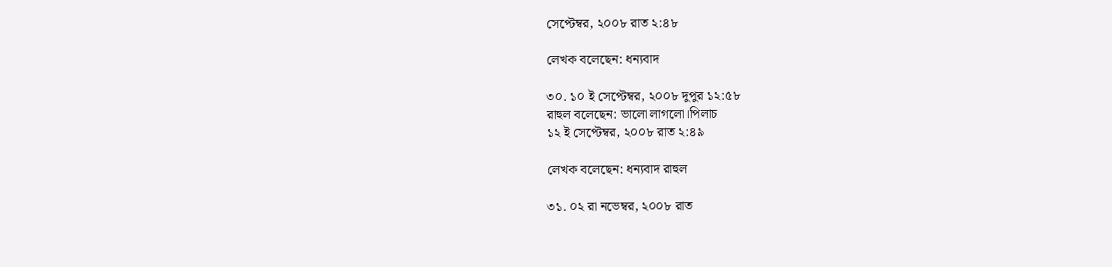সেপ্টেম্বর, ২০০৮ রাত ২:৪৮

লেখক বলেছেন: ধন্যবাদ

৩০. ১০ ই সেপ্টেম্বর, ২০০৮ দুপুর ১২:৫৮
রাহুল বলেছেন: ভালো লাগলো।পিলাচ
১২ ই সেপ্টেম্বর, ২০০৮ রাত ২:৪৯

লেখক বলেছেন: ধন্যবাদ রাহুল

৩১. ০২ রা নভেম্বর, ২০০৮ রাত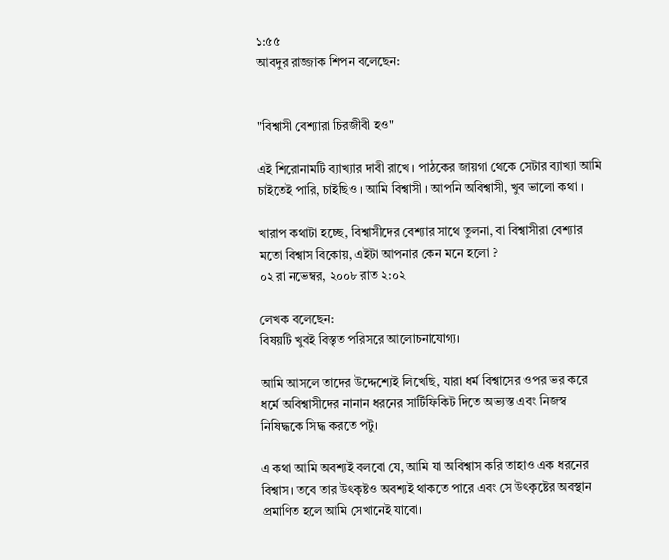১:৫৫
আবদুর রাজ্জাক শিপন বলেছেন:


"বিশ্বাসী বেশ্যারা চিরজীবী হও"

এই শিরোনামটি ব্যাখ্যার দাবী রাখে । পাঠকের জায়গা থেকে সেটার ব্যাখ্যা আমি চাইতেই পারি, চাইছিও । আমি বিশ্বাসী । আপনি অবিশ্বাসী, খুব ভালো কথা ।

খারাপ কথাটা হচ্ছে, বিশ্বাসীদের বেশ্যার সাথে তুলনা, বা বিশ্বাসীরা বেশ্যার মতো বিশ্বাস বিকোয়, এইটা আপনার কেন মনে হলো ?
০২ রা নভেম্বর, ২০০৮ রাত ২:০২

লেখক বলেছেন:
বিষয়টি খুবই বিস্তৃত পরিসরে আলোচনাযোগ্য।

আমি আসলে তাদের উদ্দেশ্যেই লিখেছি, যারা ধর্ম বিশ্বাসের ওপর ভর করে ধর্মে অবিশ্বাসীদের নানান ধরনের সার্টিফিকিট দিতে অভ্যস্ত এবং নিজস্ব নিষিদ্ধকে সিদ্ধ করতে পটু।

এ কথা আমি অবশ্যই বলবো যে, আমি যা অবিশ্বাস করি তাহাও এক ধরনের বিশ্বাস। তবে তার উৎকৃষ্টও অবশ্যই থাকতে পারে এবং সে উৎকৃষ্টের অবস্থান প্রমাণিত হলে আমি সেখানেই যাবো।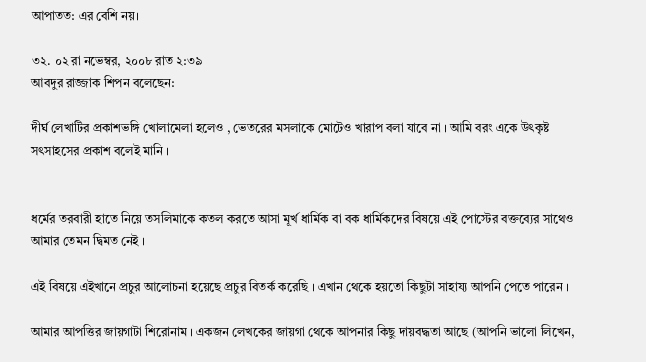আপাতত: এর বেশি নয়।

৩২. ০২ রা নভেম্বর, ২০০৮ রাত ২:৩৯
আবদুর রাজ্জাক শিপন বলেছেন:

দীর্ঘ লেখাটির প্রকাশভঙ্গি খোলামেলা হলেও , ভেতরের মসলাকে মোটেও খারাপ বলা যাবে না । আমি বরং একে উৎকৃষ্ট সৎসাহসের প্রকাশ বলেই মানি ।


ধর্মের তরবারী হাতে নিয়ে তসলিমাকে কতল করতে আসা মূর্খ ধার্মিক বা বক ধার্মিকদের বিষয়ে এই পোস্টের বক্তব্যের সাথেও আমার তেমন দ্বিমত নেই ।

এই বিষয়ে এইখানে প্রচুর আলোচনা হয়েছে প্রচুর বিতর্ক করেছি । এখান থেকে হয়তো কিছুটা সাহায্য আপনি পেতে পারেন ।

আমার আপত্তির জায়গাটা শিরোনাম । একজন লেখকের জায়গা থেকে আপনার কিছু দায়বদ্ধতা আছে (আপনি ভালো লিখেন,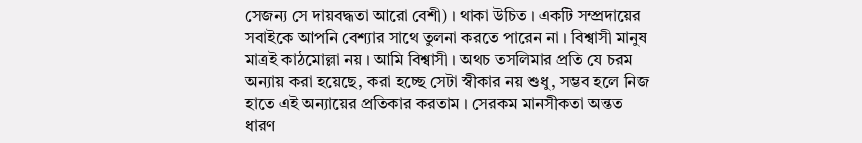সেজন্য সে দায়বদ্ধতা আরো বেশী) । থাকা উচিত । একটি সম্প্রদায়ের সবাইকে আপনি বেশ্যার সাথে তুলনা করতে পারেন না । বিশ্বাসী মানুষ মাত্রই কাঠমোল্লা নয় । আমি বিশ্বাসী । অথচ তসলিমার প্রতি যে চরম অন্যায় করা হয়েছে, করা হচ্ছে সেটা স্বীকার নয় শুধু, সম্ভব হলে নিজ হাতে এই অন্যায়ের প্রতিকার করতাম । সেরকম মানসীকতা অন্তত ধারণ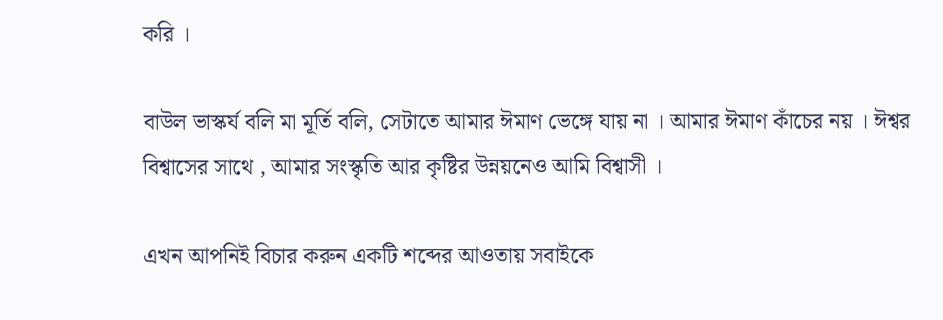করি ।

বাউল ভাস্কর্য বলি মা মূর্তি বলি, সেটাতে আমার ঈমাণ ভেঙ্গে যায় না । আমার ঈমাণ কাঁচের নয় । ঈশ্বর বিশ্বাসের সাথে , আমার সংস্কৃতি আর কৃষ্টির উন্নয়নেও আমি বিশ্বাসী ।

এখন আপনিই বিচার করুন একটি শব্দের আওতায় সবাইকে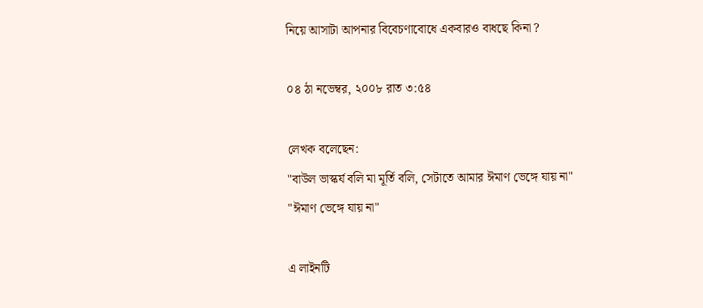নিয়ে আসাটা আপনার বিবেচণাবোধে একবারও বাধছে কিনা ?

০৪ ঠা নভেম্বর, ২০০৮ রাত ৩:৫৪

লেখক বলেছেন:
"বাউল ভাস্কর্য বলি মা মূর্তি বলি, সেটাতে আমার ঈমাণ ভেঙ্গে যায় না"
"ঈমাণ ভেঙ্গে যায় না"

এ লাইনটি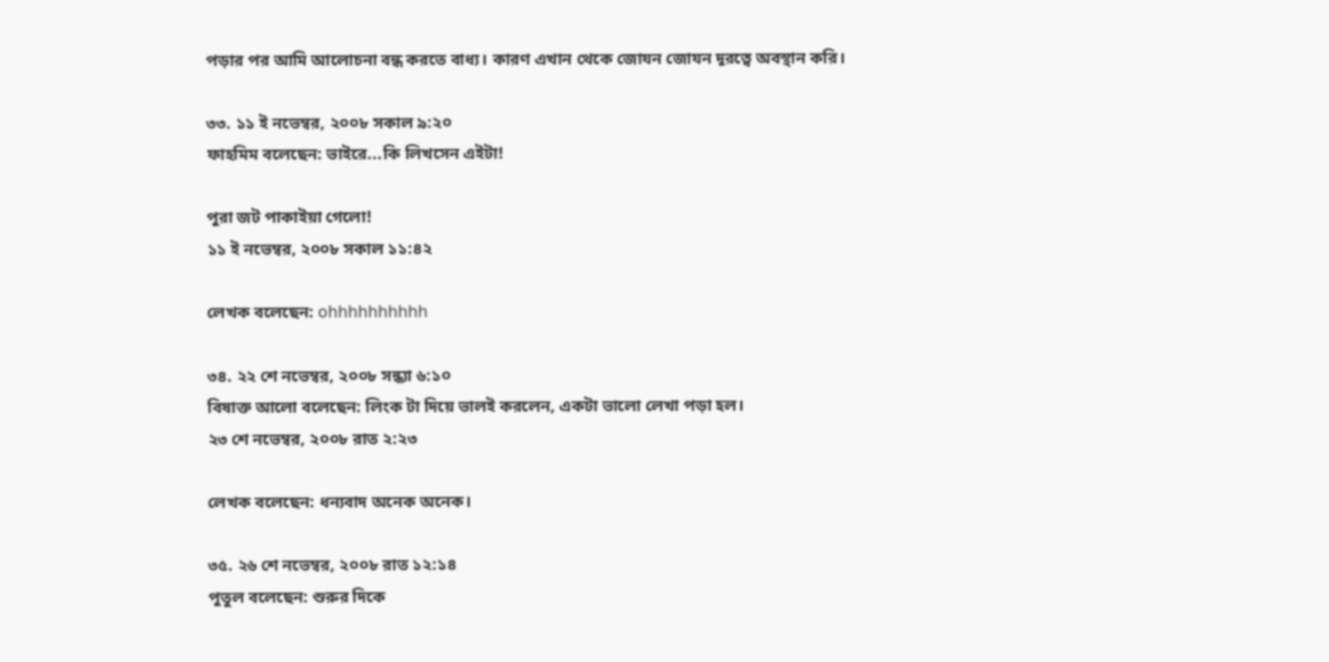পড়ার পর আমি আলোচনা বন্ধ করতে বাধ্য। কারণ এখান থেকে জোযন জোযন দূরত্বে অবস্থান করি।

৩৩. ১১ ই নভেম্বর, ২০০৮ সকাল ৯:২০
ফাহমিম বলেছেন: ভাইরে...কি লিখসেন এইটা!

পুরা জট পাকাইয়া গেলো!
১১ ই নভেম্বর, ২০০৮ সকাল ১১:৪২

লেখক বলেছেন: ohhhhhhhhhh

৩৪. ২২ শে নভেম্বর, ২০০৮ সন্ধ্যা ৬:১০
বিষাক্ত আলো বলেছেন: লিংক টা দিয়ে ভালই করলেন, একটা ভালো লেখা পড়া হল।
২৩ শে নভেম্বর, ২০০৮ রাত ২:২৩

লেখক বলেছেন: ধন্যবাদ অনেক অনেক।

৩৫. ২৬ শে নভেম্বর, ২০০৮ রাত ১২:১৪
পুতুল বলেছেন: শুরুর দিকে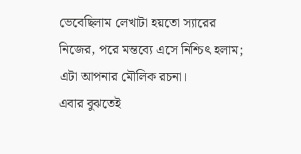ভেবেছিলাম লেখাটা হয়তো স্যারের নিজের, পরে মন্তব্যে এসে নিশ্চিৎ হলাম; এটা আপনার মৌলিক রচনা।
এবার বুঝতেই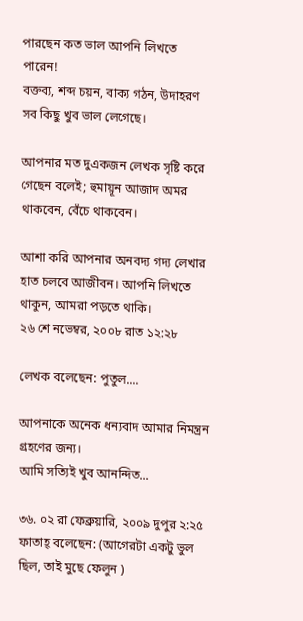পারছেন কত ভাল আপনি লিখতে পারেন!
বক্তব্য, শব্দ চয়ন, বাক্য গঠন, উদাহরণ সব কিছু খুব ভাল লেগেছে।

আপনার মত দুএকজন লেখক সৃষ্টি করে গেছেন বলেই; হুমায়ূন আজাদ অমর থাকবেন, বেঁচে থাকবেন।

আশা করি আপনার অনবদ্য গদ্য লেখার হাত চলবে আজীবন। আপনি লিখতে থাকুন, আমরা পড়তে থাকি।
২৬ শে নভেম্বর, ২০০৮ রাত ১২:২৮

লেখক বলেছেন: পুতুল....

আপনাকে অনেক ধন্যবাদ আমার নিমন্ত্রন গ্রহণের জন্য।
আমি সত্যিই খুব আনন্দিত...

৩৬. ০২ রা ফেব্রুয়ারি, ২০০৯ দুপুর ২:২৫
ফাতাহ্‌ বলেছেন: (আগেরটা একটু ভুল ছিল, তাই মুছে ফেলুন )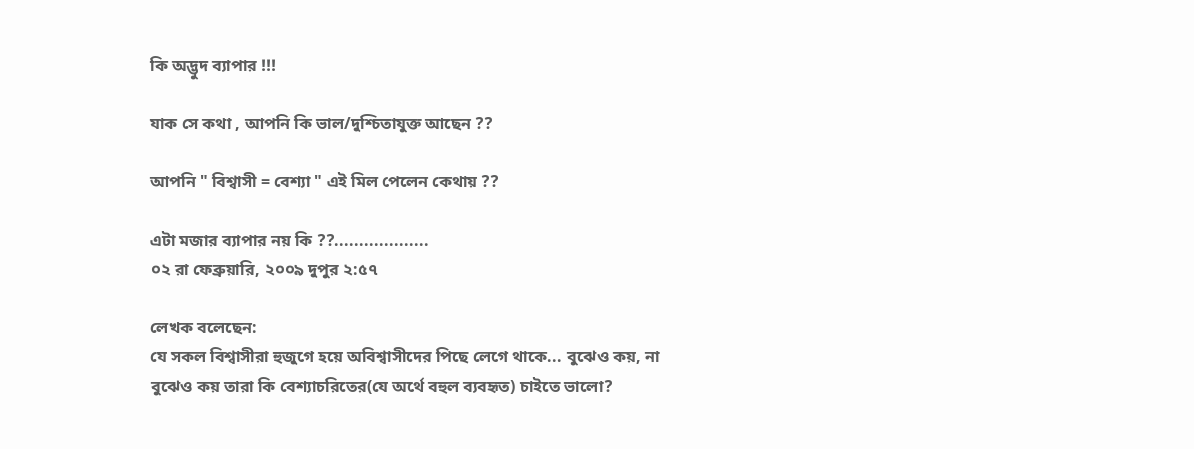কি অদ্ভুদ ব্যাপার !!!

যাক সে কথা , আপনি কি ভাল/দুশ্চিতাযুক্ত আছেন ??

আপনি " বিশ্বাসী = বেশ্যা " এই মিল পেলেন কেথায় ??

এটা মজার ব্যাপার নয় কি ??...................
০২ রা ফেব্রুয়ারি, ২০০৯ দুপুর ২:৫৭

লেখক বলেছেন:
যে সকল বিশ্বাসীরা হুজুগে হয়ে অবিশ্বাসীদের পিছে লেগে থাকে... বুঝেও কয়, না বুঝেও কয় তারা কি বেশ্যাচরিতের(যে অর্থে বহুল ব্যবহৃত) চাইতে ভালো?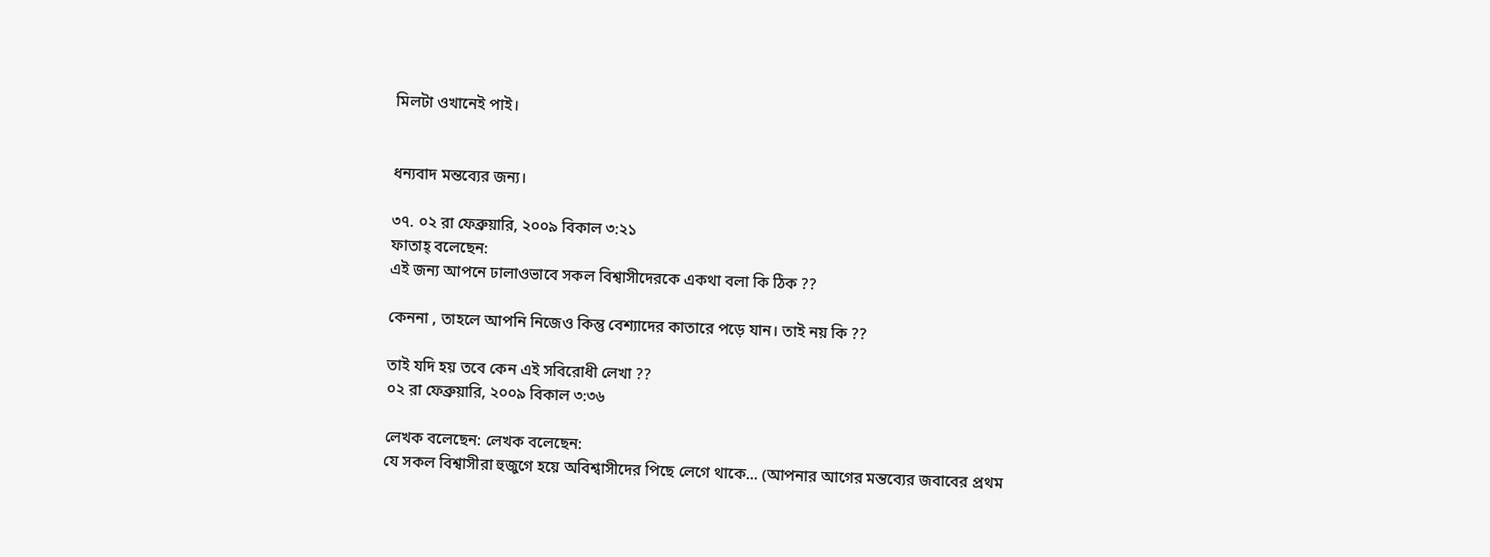মিলটা ওখানেই পাই।


ধন্যবাদ মন্তব্যের জন্য।

৩৭. ০২ রা ফেব্রুয়ারি, ২০০৯ বিকাল ৩:২১
ফাতাহ্‌ বলেছেন:
এই জন্য আপনে ঢালাওভাবে সকল বিশ্বাসীদেরকে একথা বলা কি ঠিক ??

কেননা , তাহলে আপনি নিজেও কিন্তু বেশ্যাদের কাতারে পড়ে যান। তাই নয় কি ??

তাই যদি হয় তবে কেন এই সবিরোধী লেখা ??
০২ রা ফেব্রুয়ারি, ২০০৯ বিকাল ৩:৩৬

লেখক বলেছেন: লেখক বলেছেন:
যে সকল বিশ্বাসীরা হুজুগে হয়ে অবিশ্বাসীদের পিছে লেগে থাকে... (আপনার আগের মন্তব্যের জবাবের প্রথম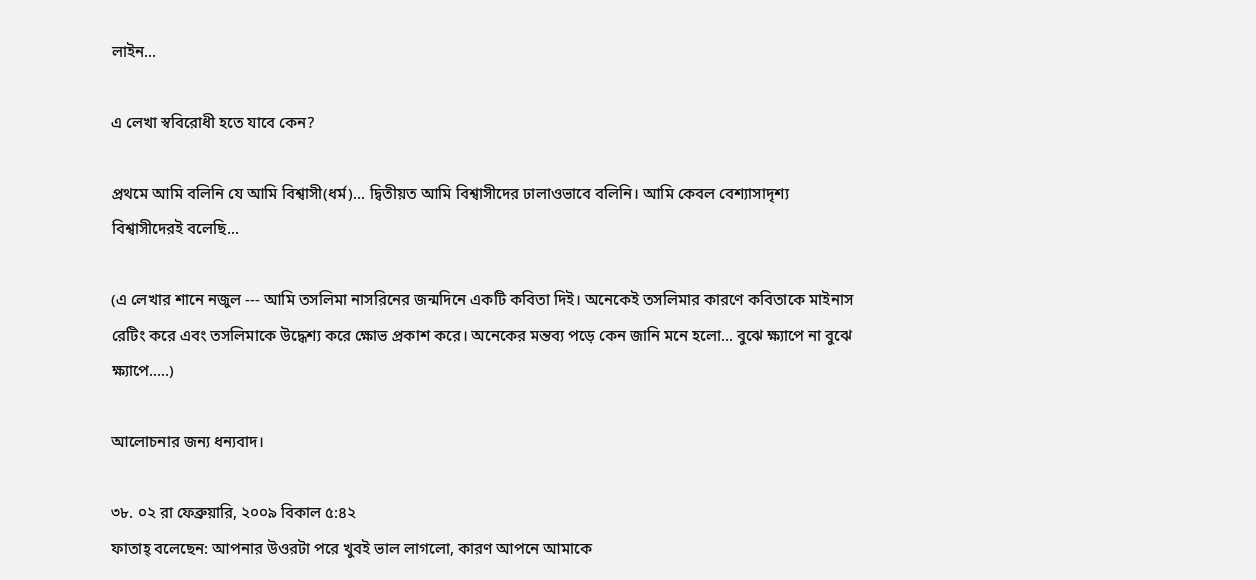লাইন...

এ লেখা স্ববিরোধী হতে যাবে কেন?

প্রথমে আমি বলিনি যে আমি বিশ্বাসী(ধর্ম)... দ্বিতীয়ত আমি বিশ্বাসীদের ঢালাওভাবে বলিনি। আমি কেবল বেশ্যাসাদৃশ্য বিশ্বাসীদেরই বলেছি...

(এ লেখার শানে নজুল --- আমি তসলিমা নাসরিনের জন্মদিনে একটি কবিতা দিই। অনেকেই তসলিমার কারণে কবিতাকে মাইনাস রেটিং করে এবং তসলিমাকে উদ্ধেশ্য করে ক্ষোভ প্রকাশ করে। অনেকের মন্তব্য পড়ে কেন জানি মনে হলো... বুঝে ক্ষ্যাপে না বুঝে ক্ষ্যাপে.....)

আলোচনার জন্য ধন্যবাদ।

৩৮. ০২ রা ফেব্রুয়ারি, ২০০৯ বিকাল ৫:৪২
ফাতাহ্‌ বলেছেন: আপনার উওরটা পরে খুবই ভাল লাগলো, কারণ আপনে আমাকে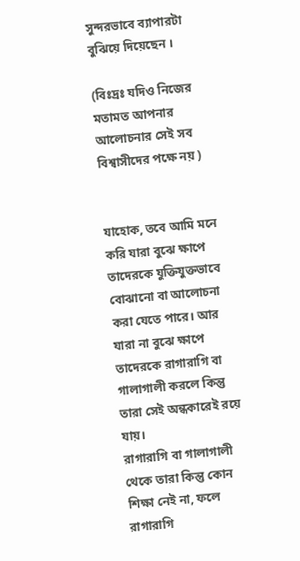সুন্দরভাবে ব্যাপারটা বুঝিয়ে দিয়েছেন ।

(বিঃদ্রঃ যদিও নিজের মতামত আপনার আলোচনার সেই সব বিশ্বাসীদের পক্ষে নয় )


যাহোক, তবে আমি মনে করি যারা বুঝে ক্ষাপে তাদেরকে যুক্তিযুক্তভাবে বোঝানো বা আলোচনা করা যেতে পারে। আর যারা না বুঝে ক্ষাপে তাদেরকে রাগারাগি বা গালাগালী করলে কিন্তু তারা সেই অন্ধকারেই রয়ে যায়।
রাগারাগি বা গালাগালী থেকে তারা কিন্তু কোন শিক্ষা নেই না, ফলে রাগারাগি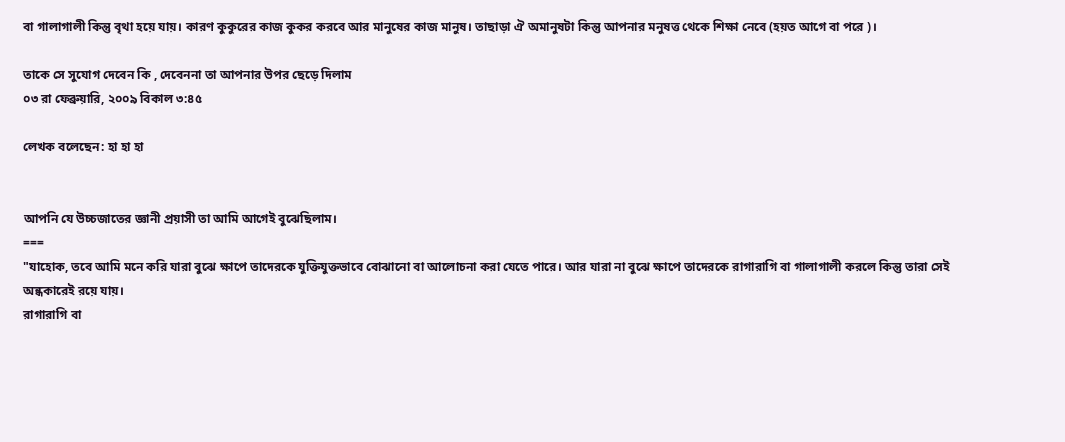বা গালাগালী কিন্তু বৃথা হয়ে যায়। কারণ কুকুরের কাজ কুকর করবে আর মানুষের কাজ মানুষ। তাছাড়া ঐ অমানুষটা কিন্তু আপনার মনুষত্ত থেকে শিক্ষা নেবে (হয়ত আগে বা পরে )।

তাকে সে সুযোগ দেবেন কি , দেবেননা তা আপনার উপর ছেড়ে দিলাম
০৩ রা ফেব্রুয়ারি, ২০০৯ বিকাল ৩:৪৫

লেখক বলেছেন: হা হা হা


আপনি যে উচ্চজাতের জ্ঞানী প্রয়াসী তা আমি আগেই বুঝেছিলাম।
===
"যাহোক, তবে আমি মনে করি যারা বুঝে ক্ষাপে তাদেরকে যুক্তিযুক্তভাবে বোঝানো বা আলোচনা করা যেতে পারে। আর যারা না বুঝে ক্ষাপে তাদেরকে রাগারাগি বা গালাগালী করলে কিন্তু তারা সেই অন্ধকারেই রয়ে যায়।
রাগারাগি বা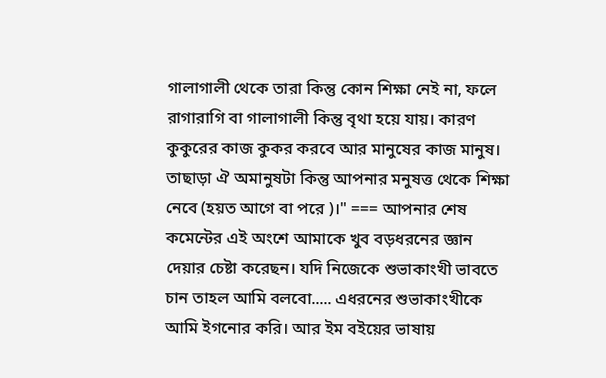গালাগালী থেকে তারা কিন্তু কোন শিক্ষা নেই না, ফলে রাগারাগি বা গালাগালী কিন্তু বৃথা হয়ে যায়। কারণ কুকুরের কাজ কুকর করবে আর মানুষের কাজ মানুষ। তাছাড়া ঐ অমানুষটা কিন্তু আপনার মনুষত্ত থেকে শিক্ষা নেবে (হয়ত আগে বা পরে )।" === আপনার শেষ কমেন্টের এই অংশে আমাকে খুব বড়ধরনের জ্ঞান দেয়ার চেষ্টা করেছন। যদি নিজেকে শুভাকাংখী ভাবতে চান তাহল আমি বলবো..... এধরনের শুভাকাংখীকে আমি ইগনোর করি। আর ইম বইয়ের ভাষায়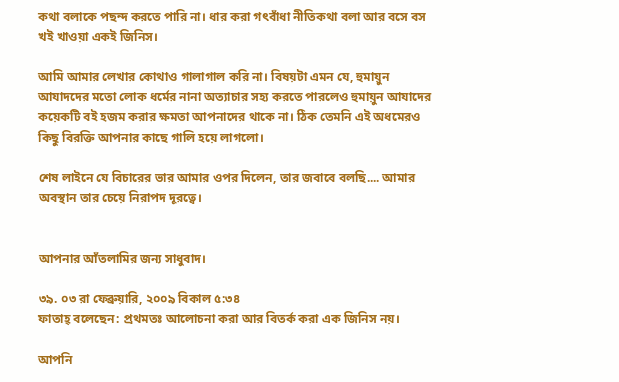কথা বলাকে পছন্দ করতে পারি না। ধার করা গৎবাঁধা নীতিকথা বলা আর বসে বস খই খাওয়া একই জিনিস।

আমি আমার লেখার কোথাও গালাগাল করি না। বিষয়টা এমন যে, হুমায়ুন আযাদদের মতো লোক ধর্মের নানা অত্যাচার সহ্য করতে পারলেও হুমায়ুন আযাদের কয়েকটি বই হজম করার ক্ষমতা আপনাদের থাকে না। ঠিক তেমনি এই অধমেরও কিছু বিরক্তি আপনার কাছে গালি হয়ে লাগলো।

শেষ লাইনে যে বিচারের ভার আমার ওপর দিলেন, তার জবাবে বলছি.... আমার অবস্থান তার চেয়ে নিরাপদ দূরত্বে।


আপনার আঁতলামির জন্য সাধুবাদ।

৩৯. ০৩ রা ফেব্রুয়ারি, ২০০৯ বিকাল ৫:৩৪
ফাতাহ্‌ বলেছেন: প্রথমতঃ আলোচনা করা আর বিতর্ক করা এক জিনিস নয়।

আপনি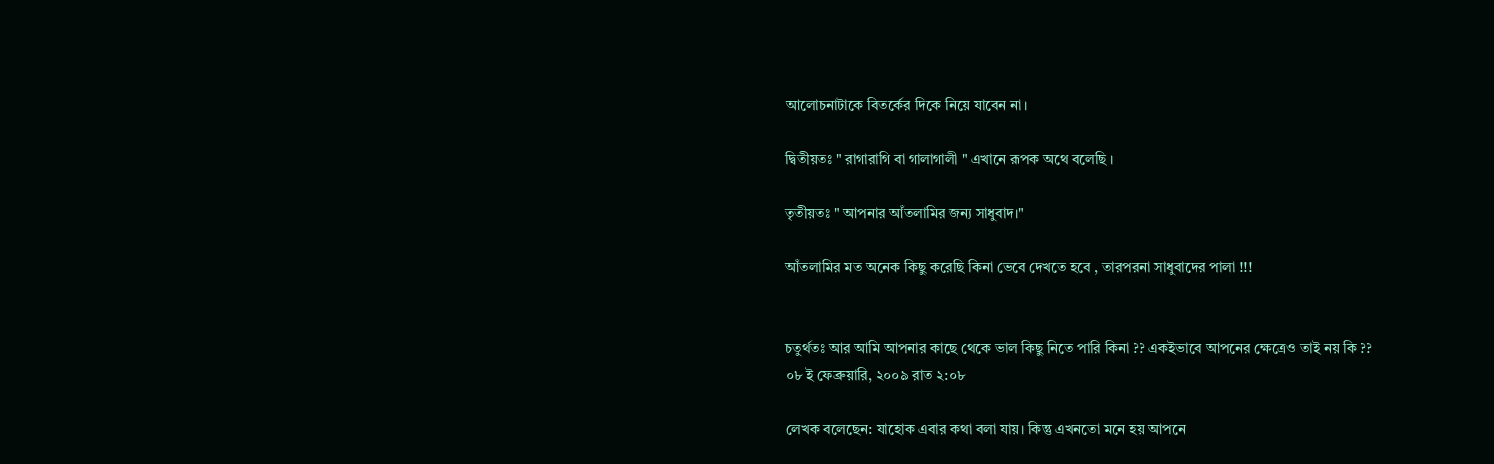আলোচনাটাকে বিতর্কের দিকে নিয়ে যাবেন না।

দ্বিতীয়তঃ " রাগারাগি বা গালাগালী " এখানে রূপক অথে বলেছি ।

তৃতীয়তঃ " আপনার আঁতলামির জন্য সাধুবাদ।"

আঁতলামির মত অনেক কিছু করেছি কিনা ভেবে দেখতে হবে , তারপরনা সাধুবাদের পালা !!!


চতুর্থতঃ আর আমি আপনার কাছে থেকে ভাল কিছু নিতে পারি কিনা ?? একইভাবে আপনের ক্ষেত্রেও তাই নয় কি ??
০৮ ই ফেব্রুয়ারি, ২০০৯ রাত ২:০৮

লেখক বলেছেন: যাহোক এবার কথা বলা যায়। কিন্তু এখনতো মনে হয় আপনে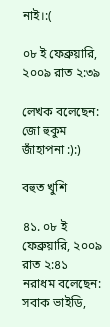নাই।:(

০৮ ই ফেব্রুয়ারি, ২০০৯ রাত ২:৩৯

লেখক বলেছেন: জো হুকুম জাঁহাপনা :):)

বহুত খুশি

৪১. ০৮ ই ফেব্রুয়ারি, ২০০৯ রাত ২:৪১
নরাধম বলেছেন: সবাক ভাইডি,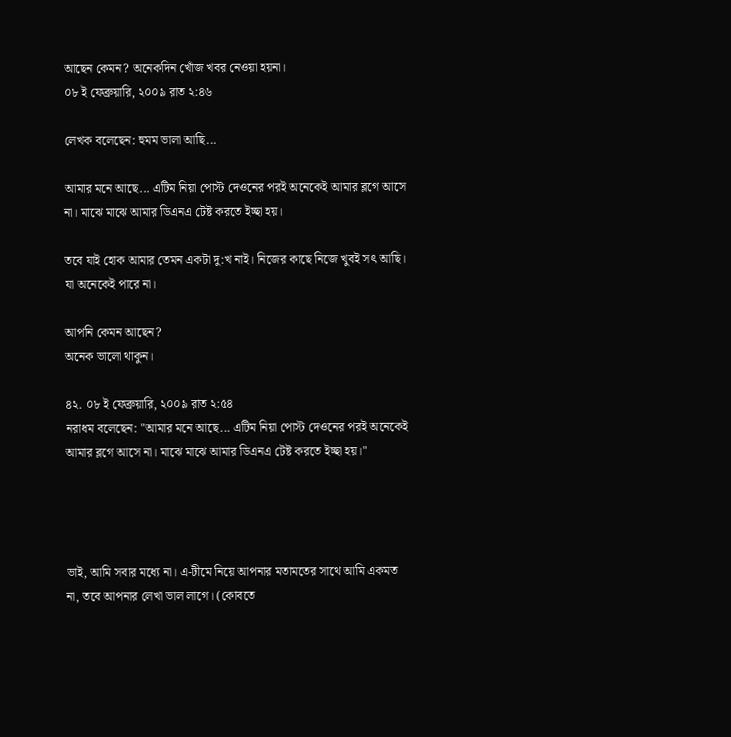আছেন কেমন? অনেকদিন খোঁজ খবর নেওয়া হয়না।
০৮ ই ফেব্রুয়ারি, ২০০৯ রাত ২:৪৬

লেখক বলেছেন: হুমম ভালা আছি...

আমার মনে আছে... এটিম নিয়া পোস্ট দেওনের পরই অনেকেই আমার ব্লগে আসে না। মাঝে মাঝে আমার ডিএনএ টেষ্ট করতে ইচ্ছা হয়।

তবে যাই হোক আমার তেমন একটা দু:খ নাই। নিজের কাছে নিজে খুবই সৎ আছি। যা অনেকেই পারে না।

আপনি কেমন আছেন?
অনেক ভালো থাকুন।

৪২. ০৮ ই ফেব্রুয়ারি, ২০০৯ রাত ২:৫৪
নরাধম বলেছেন: "আমার মনে আছে... এটিম নিয়া পোস্ট দেওনের পরই অনেকেই আমার ব্লগে আসে না। মাঝে মাঝে আমার ডিএনএ টেষ্ট করতে ইচ্ছা হয়।"




ভাই, আমি সবার মধ্যে না। এ-টীমে নিয়ে আপনার মতামতের সাথে আমি একমত না, তবে আপনার লেখা ভাল লাগে। (কোবতে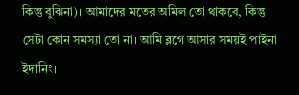কিন্তু বুঝিনা)। আমাদের মতের অমিল তো থাকবে, কিন্তু সেটা কোন সমস্যা তো না। আমি ব্লগে আসার সময়ই পাইনা ইদানিং।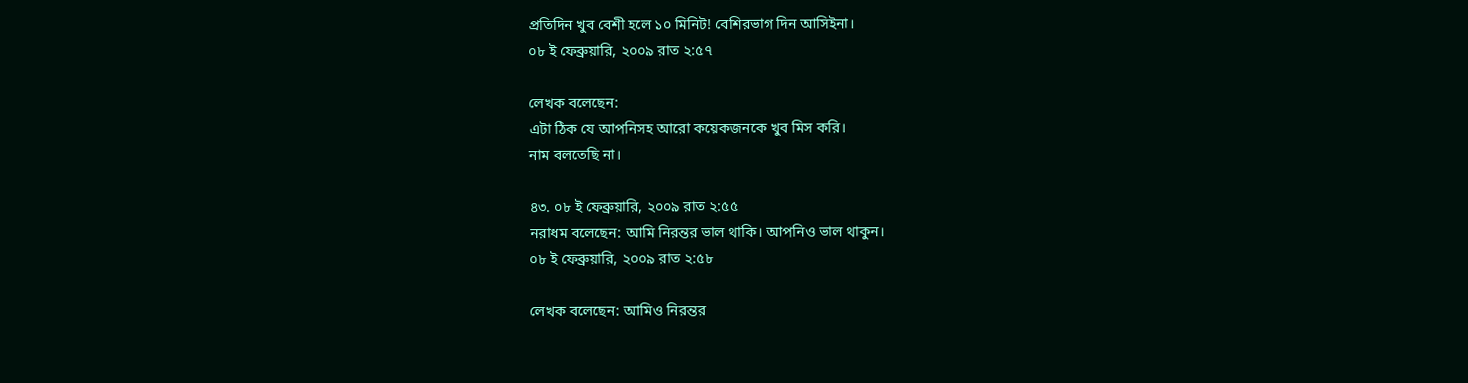প্রতিদিন খুব বেশী হলে ১০ মিনিট! বেশিরভাগ দিন আসিইনা।
০৮ ই ফেব্রুয়ারি, ২০০৯ রাত ২:৫৭

লেখক বলেছেন:
এটা ঠিক যে আপনিসহ আরো কয়েকজনকে খুব মিস করি।
নাম বলতেছি না।

৪৩. ০৮ ই ফেব্রুয়ারি, ২০০৯ রাত ২:৫৫
নরাধম বলেছেন: আমি নিরন্তর ভাল থাকি। আপনিও ভাল থাকুন।
০৮ ই ফেব্রুয়ারি, ২০০৯ রাত ২:৫৮

লেখক বলেছেন: আমিও নিরন্তর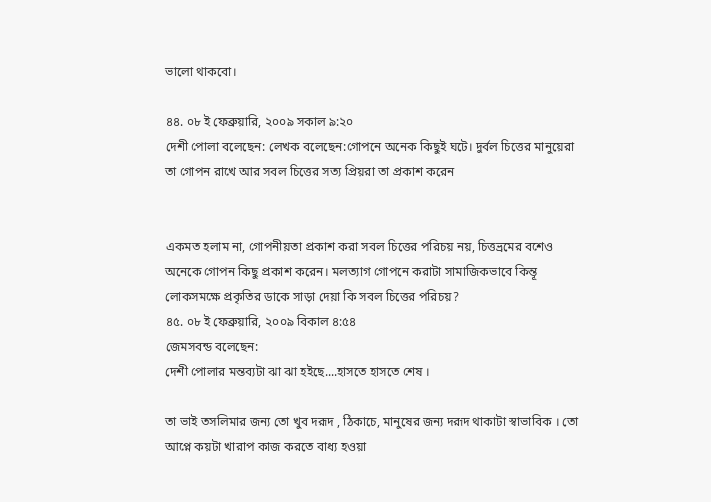ভালো থাকবো।

৪৪. ০৮ ই ফেব্রুয়ারি, ২০০৯ সকাল ৯:২০
দেশী পোলা বলেছেন: লেখক বলেছেন:গোপনে অনেক কিছুই ঘটে। দুর্বল চিত্তের মানুয়েরা তা গোপন রাখে আর সবল চিত্তের সত্য প্রিয়রা তা প্রকাশ করেন


একমত হলাম না, গোপনীয়তা প্রকাশ করা সবল চিত্তের পরিচয় নয়, চিত্তভ্রমের বশেও অনেকে গোপন কিছু প্রকাশ করেন। মলত্যাগ গোপনে করাটা সামাজিকভাবে কিন্তূ লোকসমক্ষে প্রকৃতির ডাকে সাড়া দেয়া কি সবল চিত্তের পরিচয়?
৪৫. ০৮ ই ফেব্রুয়ারি, ২০০৯ বিকাল ৪:৫৪
জেমসবন্ড বলেছেন:
দেশী পোলার মন্তব্যটা ঝা ঝা হইছে....হাসতে হাসতে শেষ ।

তা ভাই তসলিমার জন্য তো খুব দরূদ , ঠিকাচে, মানুষের জন্য দরূদ থাকাটা স্বাভাবিক । তো আপ্নে কয়টা খারাপ কাজ করতে বাধ্য হওয়া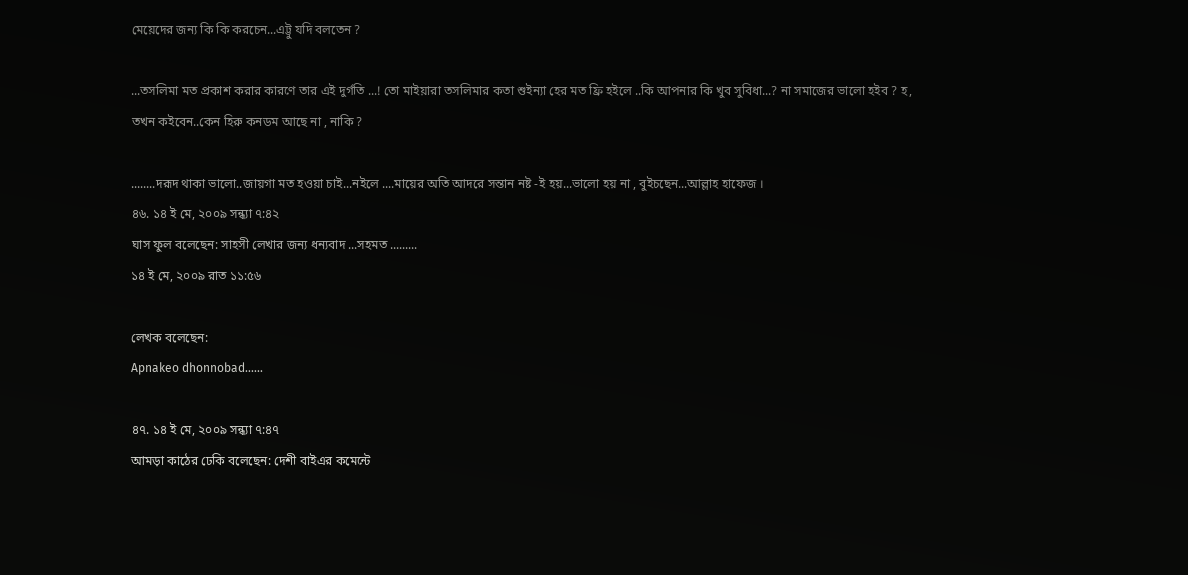মেয়েদের জন্য কি কি করচেন...এট্টু যদি বলতেন ?

...তসলিমা মত প্রকাশ করার কারণে তার এই দুর্গতি ...! তো মাইয়ারা তসলিমার কতা শুইন্যা হের মত ফ্রি হইলে ..কি আপনার কি খুব সুবিধা...? না সমাজের ভালো হইব ? হ, তখন কইবেন..কেন হিরু কনডম আছে না , নাকি ?

........দরূদ থাকা ভালো..জায়গা মত হওয়া চাই...নইলে ....মায়ের অতি আদরে সন্তান নষ্ট -ই হয়...ভালো হয় না , বুইচছেন...আল্লাহ হাফেজ ।
৪৬. ১৪ ই মে, ২০০৯ সন্ধ্যা ৭:৪২
ঘাস ফুল বলেছেন: সাহসী লেখার জন্য ধন্যবাদ ...সহমত .........
১৪ ই মে, ২০০৯ রাত ১১:৫৬

লেখক বলেছেন:
Apnakeo dhonnobad......

৪৭. ১৪ ই মে, ২০০৯ সন্ধ্যা ৭:৪৭
আমড়া কাঠের ঢেকি বলেছেন: দেশী বাইএর কমেন্টে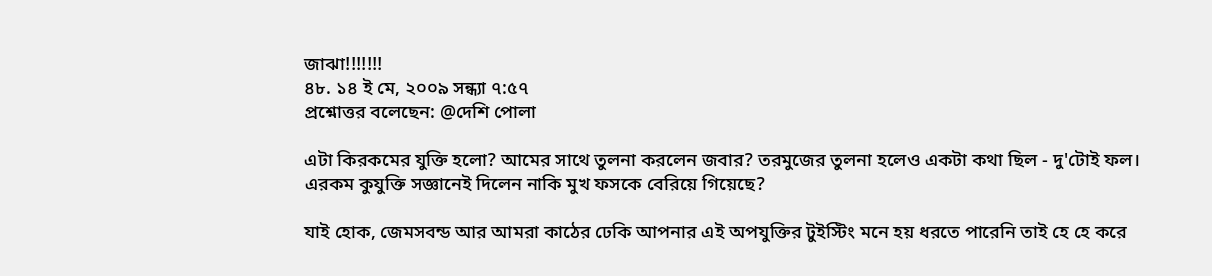জাঝা!!!!!!!
৪৮. ১৪ ই মে, ২০০৯ সন্ধ্যা ৭:৫৭
প্রশ্নোত্তর বলেছেন: @দেশি পোলা

এটা কিরকমের যুক্তি হলো? আমের সাথে তুলনা করলেন জবার? তরমুজের তুলনা হলেও একটা কথা ছিল - দু'টোই ফল। এরকম কুযুক্তি সজ্ঞানেই দিলেন নাকি মুখ ফসকে বেরিয়ে গিয়েছে?

যাই হোক, জেমসবন্ড আর আমরা কাঠের ঢেকি আপনার এই অপযুক্তির টুইস্টিং মনে হয় ধরতে পারেনি তাই হে হে করে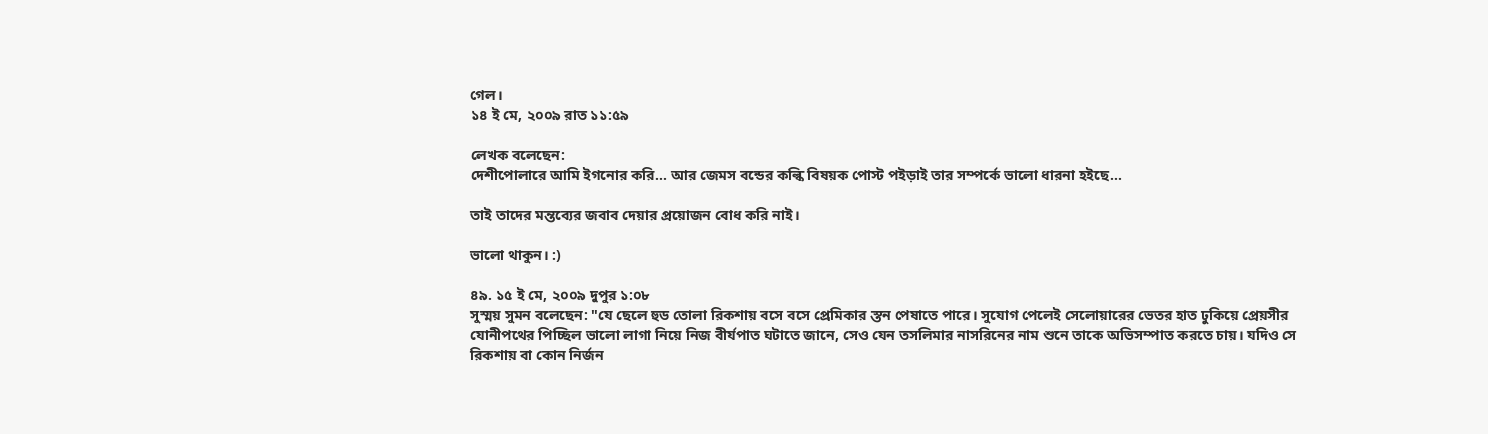গেল।
১৪ ই মে, ২০০৯ রাত ১১:৫৯

লেখক বলেছেন:
দেশীপোলারে আমি ইগনোর করি... আর জেমস বন্ডের কল্কি বিষয়ক পোস্ট পইড়াই তার সম্পর্কে ভালো ধারনা হইছে...

তাই তাদের মন্তব্যের জবাব দেয়ার প্রয়োজন বোধ করি নাই।

ভালো থাকুন। :)

৪৯. ১৫ ই মে, ২০০৯ দুপুর ১:০৮
সুস্ময় সুমন বলেছেন: "যে ছেলে হুড তোলা রিকশায় বসে বসে প্রেমিকার স্তন পেষাতে পারে। সুযোগ পেলেই সেলোয়ারের ভেতর হাত ঢুকিয়ে প্রেয়সীর যোনীপথের পিচ্ছিল ভালো লাগা নিয়ে নিজ বীর্যপাত ঘটাতে জানে, সেও যেন তসলিমার নাসরিনের নাম শুনে তাকে অভিসম্পাত করতে চায়। যদিও সে রিকশায় বা কোন নির্জন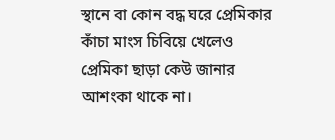স্থানে বা কোন বদ্ধ ঘরে প্রেমিকার কাঁচা মাংস চিবিয়ে খেলেও প্রেমিকা ছাড়া কেউ জানার আশংকা থাকে না।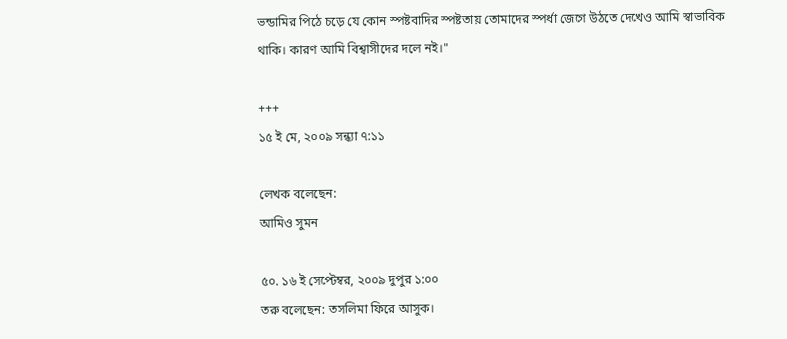ভন্ডামির পিঠে চড়ে যে কোন স্পষ্টবাদির স্পষ্টতায় তোমাদের স্পর্ধা জেগে উঠতে দেখেও আমি স্বাভাবিক থাকি। কারণ আমি বিশ্বাসীদের দলে নই।"

+++
১৫ ই মে, ২০০৯ সন্ধ্যা ৭:১১

লেখক বলেছেন:
আমিও সুমন

৫০. ১৬ ই সেপ্টেম্বর, ২০০৯ দুপুর ১:০০
তরু বলেছেন: তসলিমা ফিরে আসুক।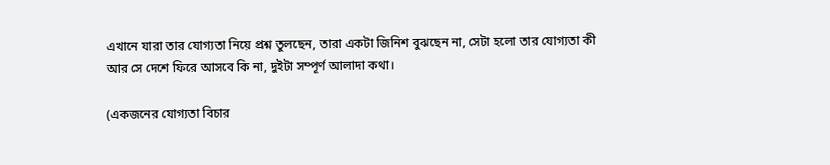এখানে যারা তার যোগ্যতা নিয়ে প্রশ্ন তুলছেন, তারা একটা জিনিশ বুঝছেন না, সেটা হলো তার যোগ্যতা কী আর সে দেশে ফিরে আসবে কি না, দুইটা সম্পূর্ণ আলাদা কথা।

(একজনের যোগ্যতা বিচার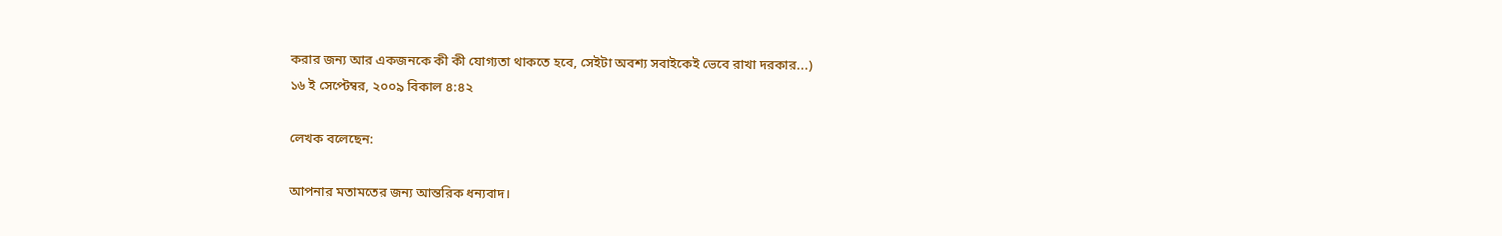করার জন্য আর একজনকে কী কী যোগ্যতা থাকতে হবে, সেইটা অবশ্য সবাইকেই ভেবে রাখা দরকার...)
১৬ ই সেপ্টেম্বর, ২০০৯ বিকাল ৪:৪২

লেখক বলেছেন:

আপনার মতামতের জন্য আন্তরিক ধন্যবাদ।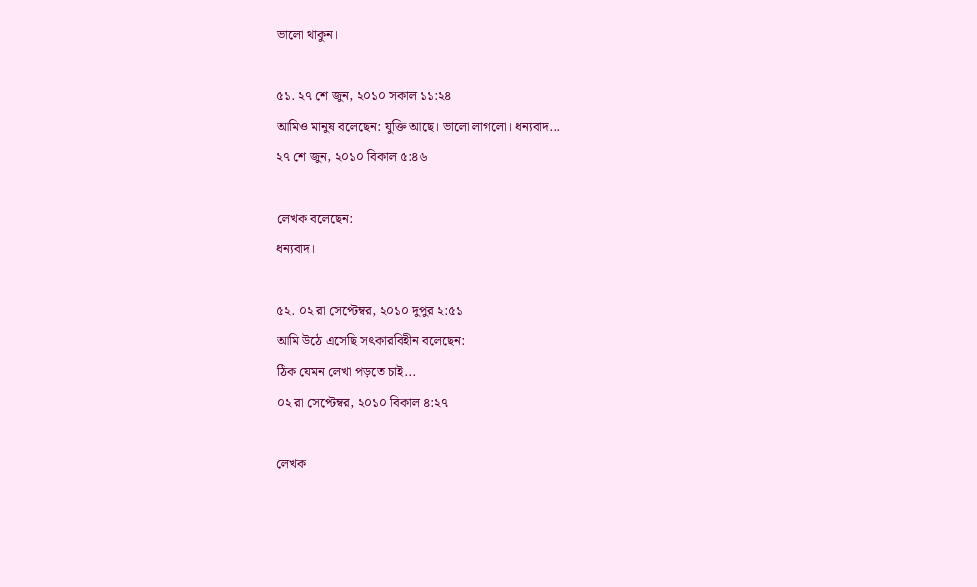ভালো থাকুন।

৫১. ২৭ শে জুন, ২০১০ সকাল ১১:২৪
আমিও মানুষ বলেছেন: যুক্তি আছে। ভালো লাগলো। ধন্যবাদ...
২৭ শে জুন, ২০১০ বিকাল ৫:৪৬

লেখক বলেছেন:
ধন্যবাদ।

৫২. ০২ রা সেপ্টেম্বর, ২০১০ দুপুর ২:৫১
আমি উঠে এসেছি সৎকারবিহীন বলেছেন:
ঠিক যেমন লেখা পড়তে চাই...
০২ রা সেপ্টেম্বর, ২০১০ বিকাল ৪:২৭

লেখক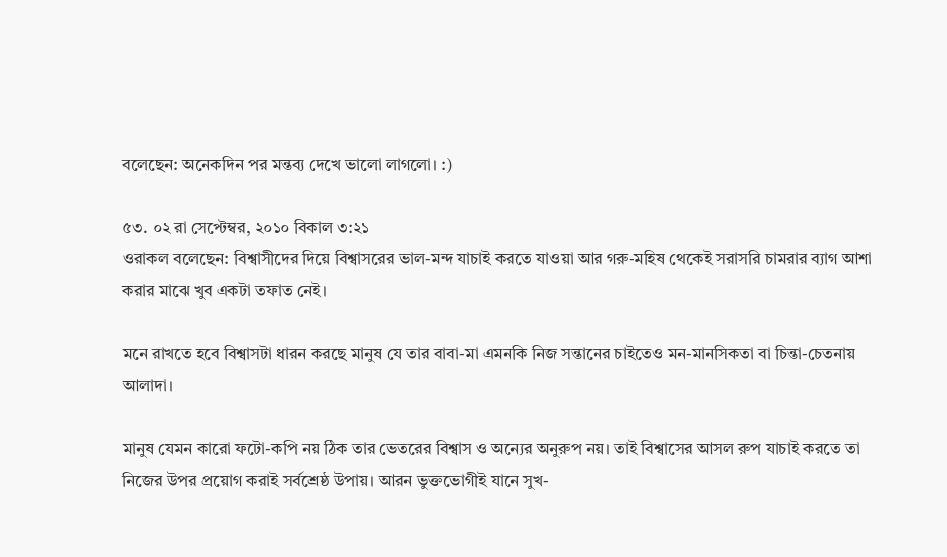বলেছেন: অনেকদিন পর মন্তব্য দেখে ভালো লাগলো। :)

৫৩. ০২ রা সেপ্টেম্বর, ২০১০ বিকাল ৩:২১
ওরাকল বলেছেন: বিশ্বাসীদের দিয়ে বিশ্বাসরের ভাল-মন্দ যাচাই করতে যাওয়া আর গরু-মহিষ থেকেই সরাসরি চামরার ব্যাগ আশা করার মাঝে খুব একটা তফাত নেই।

মনে রাখতে হবে বিশ্বাসটা ধারন করছে মানুষ যে তার বাবা-মা এমনকি নিজ সন্তানের চাইতেও মন-মানসিকতা বা চিন্তা-চেতনায় আলাদা।

মানুষ যেমন কারো ফটো-কপি নয় ঠিক তার ভেতরের বিশ্বাস ও অন্যের অনুরুপ নয়। তাই বিশ্বাসের আসল রুপ যাচাই করতে তা নিজের উপর প্রয়োগ করাই সর্বশ্রেষ্ঠ উপায়। আরন ভুক্তভোগীই যানে সুখ-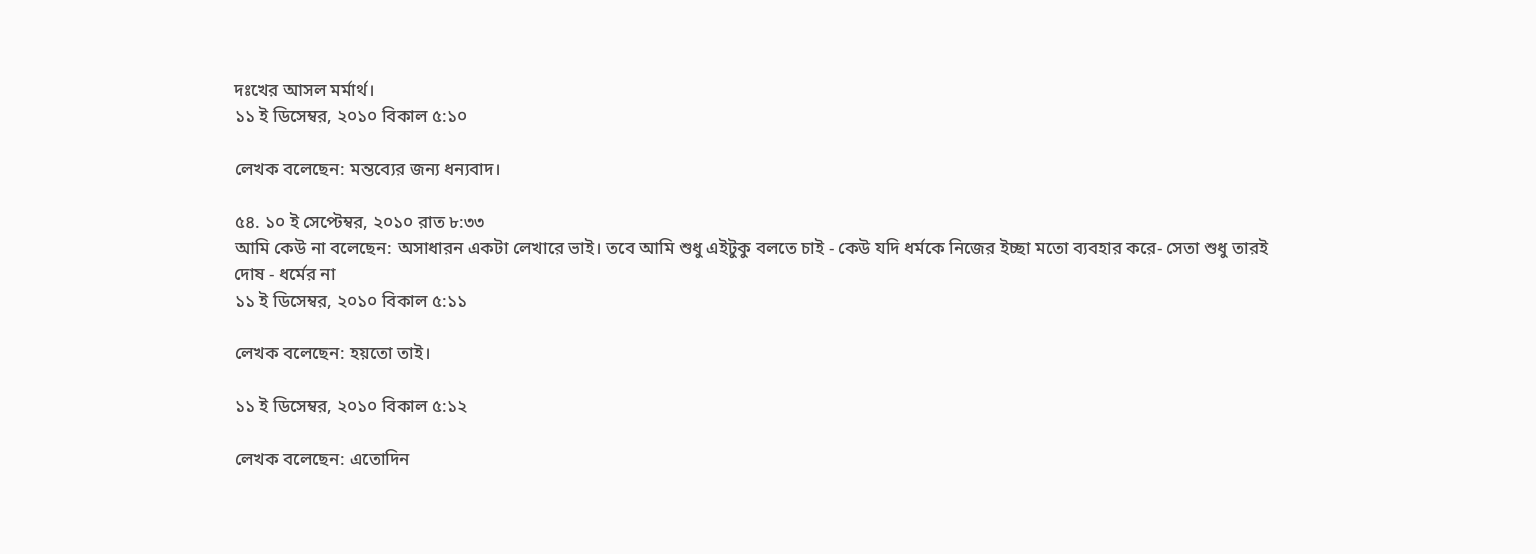দঃখের আসল মর্মার্থ।
১১ ই ডিসেম্বর, ২০১০ বিকাল ৫:১০

লেখক বলেছেন: মন্তব্যের জন্য ধন্যবাদ।

৫৪. ১০ ই সেপ্টেম্বর, ২০১০ রাত ৮:৩৩
আমি কেউ না বলেছেন: অসাধারন একটা লেখারে ভাই। তবে আমি শুধু এইটুকু বলতে চাই - কেউ যদি ধর্মকে নিজের ইচ্ছা মতো ব্যবহার করে- সেতা শুধু তারই দোষ - ধর্মের না
১১ ই ডিসেম্বর, ২০১০ বিকাল ৫:১১

লেখক বলেছেন: হয়তো তাই।

১১ ই ডিসেম্বর, ২০১০ বিকাল ৫:১২

লেখক বলেছেন: এতোদিন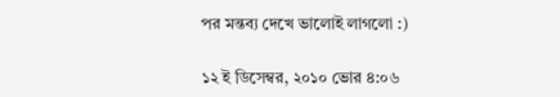পর মন্তব্য দেখে ভালোই লাগলো :)

১২ ই ডিসেম্বর, ২০১০ ভোর ৪:০৬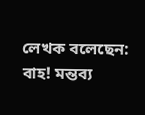লেখক বলেছেন: বাহ! মন্তব্য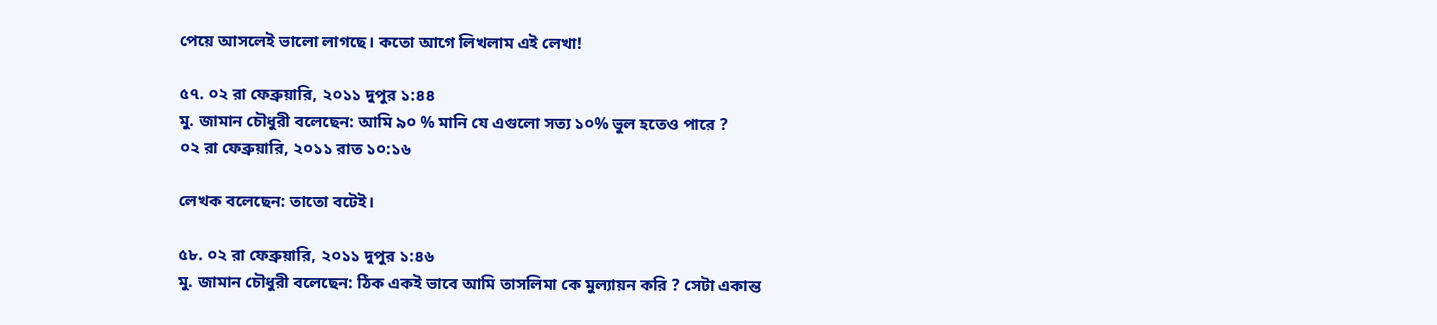পেয়ে আসলেই ভালো লাগছে। কতো আগে লিখলাম এই লেখা!

৫৭. ০২ রা ফেব্রুয়ারি, ২০১১ দুপুর ১:৪৪
মু. জামান চৌধুরী বলেছেন: আমি ৯০ % মানি যে এগুলো সত্য ১০% ভুল হতেও পারে ?
০২ রা ফেব্রুয়ারি, ২০১১ রাত ১০:১৬

লেখক বলেছেন: তাতো বটেই।

৫৮. ০২ রা ফেব্রুয়ারি, ২০১১ দুপুর ১:৪৬
মু. জামান চৌধুরী বলেছেন: ঠিক একই ভাবে আমি তাসলিমা কে মুল্যায়ন করি ? সেটা একান্ত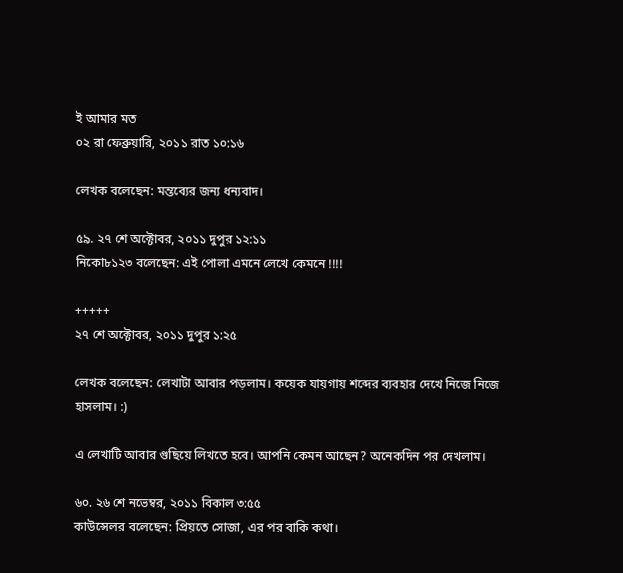ই আমার মত
০২ রা ফেব্রুয়ারি, ২০১১ রাত ১০:১৬

লেখক বলেছেন: মন্তব্যের জন্য ধন্যবাদ।

৫৯. ২৭ শে অক্টোবর, ২০১১ দুপুর ১২:১১
নিকো৮১২৩ বলেছেন: এই পোলা এমনে লেখে কেমনে !!!!

+++++
২৭ শে অক্টোবর, ২০১১ দুপুর ১:২৫

লেখক বলেছেন: লেখাটা আবার পড়লাম। কয়েক যায়গায় শব্দের ব্যবহার দেখে নিজে নিজে হাসলাম। :)

এ লেখাটি আবার গুছিয়ে লিখতে হবে। আপনি কেমন আছেন? অনেকদিন পর দেখলাম।

৬০. ২৬ শে নভেম্বর, ২০১১ বিকাল ৩:৫৫
কাউন্সেলর বলেছেন: প্রিয়তে সোজা, এর পর বাকি কথা।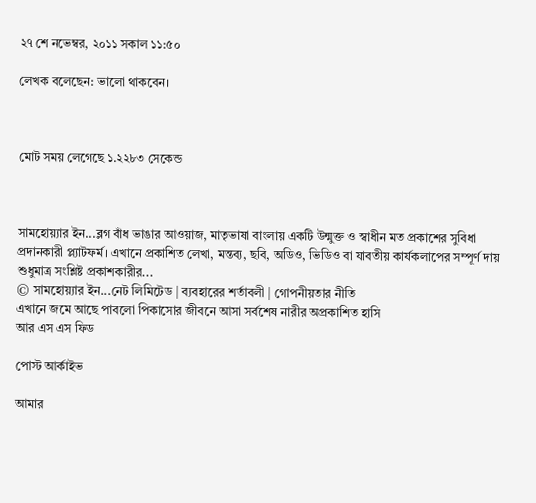২৭ শে নভেম্বর, ২০১১ সকাল ১১:৫০

লেখক বলেছেন: ভালো থাকবেন।



মোট সময় লেগেছে ১.২২৮৩ সেকেন্ড



সামহোয়‍্যার ইন...ব্লগ বাঁধ ভাঙার আওয়াজ, মাতৃভাষা বাংলায় একটি উন্মুক্ত ও স্বাধীন মত প্রকাশের সুবিধা প্রদানকারী প্ল্যাটফর্ম। এখানে প্রকাশিত লেখা, মন্তব‍্য, ছবি, অডিও, ভিডিও বা যাবতীয় কার্যকলাপের সম্পূর্ণ দায় শুধুমাত্র সংশ্লিষ্ট প্রকাশকারীর...
© সামহোয়্যার ইন...নেট লিমিটেড | ব্যবহারের শর্তাবলী | গোপনীয়তার নীতি
এখানে জমে আছে পাবলো পিকাসোর জীবনে আসা সর্বশেষ নারীর অপ্রকাশিত হাসি
আর এস এস ফিড

পোস্ট আর্কাইভ

আমার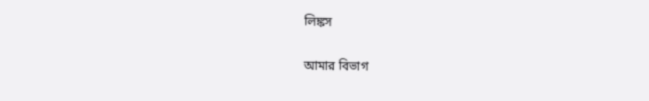লিঙ্কস

আমার বিভাগ